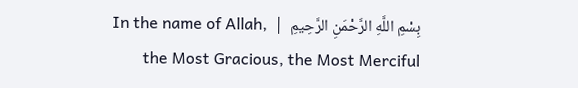بِسْمِ اللَّهِ الرَّحْمَنِ الرَّحِيمِ  |  In the name of Allah, the Most Gracious, the Most Merciful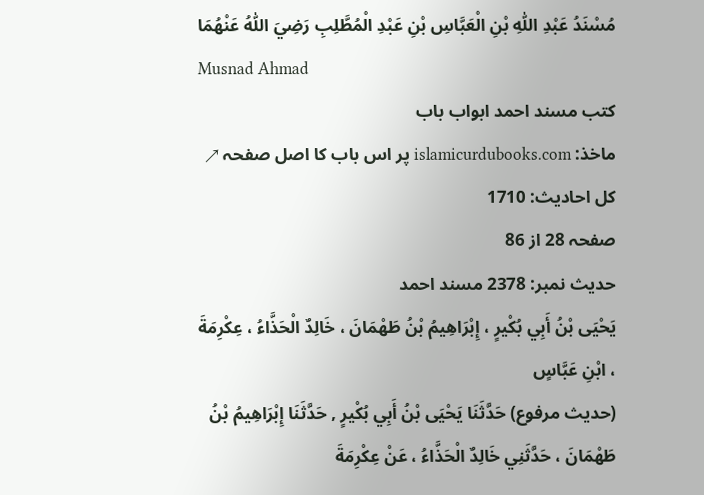مُسْنَدُ عَبْدِ اللّٰهِ بْنِ الْعَبَّاسِ بْنِ عَبْدِ الْمُطَّلِبِ رَضِيَ اللّٰهُ عَنْهُمَا
Musnad Ahmad
کتب مسند احمد ابواب باب
ماخذ: islamicurdubooks.com پر اس باب کا اصل صفحہ ↗
کل احادیث: 1710
صفحہ 28 از 86
حدیث نمبر: 2378 مسند احمد
يَحْيَى بْنُ أَبِي بُكْيرٍ ، إِبْرَاهِيمُ بْنُ طَهْمَانَ ، خَالِدٌ الْحَذَّاءُ ، عِكْرِمَةَ ، ابْنِ عَبَّاسٍ
(حديث مرفوع) حَدَّثَنَا يَحْيَى بْنُ أَبِي بُكْيرٍ , حَدَّثَنَا إِبْرَاهِيمُ بْنُ طَهْمَانَ ، حَدَّثَنِي خَالِدٌ الْحَذَّاءُ ، عَنْ عِكْرِمَةَ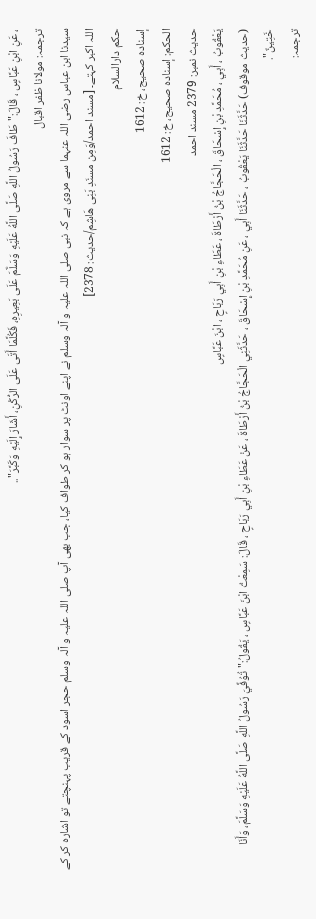، عَنِ ابْنِ عَبَّاسٍ ، قَالَ:" طَافَ رَسُولُ اللَّهِ صَلَّى اللَّهُ عَلَيْهِ وَسَلَّمَ عَلَى بَعِيرِهِ، فَكُلَّمَا أَتَى عَلَى الرُّكْنِ، أَشَارَ إِلَيْهِ وَكَبَّرَ"..
ترجمہ: مولانا ظفر اقبال
سیدنا ابن عباس رضی اللہ عنہما سے مروی ہے کہ نبی صلی اللہ علیہ و آلہ وسلم نے اپنے اونٹ پر سوار ہو کر طواف کیا، جب بھی آپ صلی اللہ علیہ و آلہ وسلم حجر اسود کے قریب پہنچتے تو اشارہ کر کے اللہ اکبر کہتے۔ [مسند احمد/وَمِن مسنَدِ بَنِی هَاشِم/حدیث: 2378]
حکم دارالسلام
إسناده صحيح، خ: 1612
الحكم: إسناده صحيح، خ: 1612
حدیث نمبر: 2379 مسند احمد
يَعْقُوبُ ، أَبِي ، مُحَمَّدِ بْنِ إِسْحَاقَ ، الْحَجَّاجُ بْنُ أَرْطَاةَ ، عَطَاءِ بْنِ أَبِي رَبَاحٍ ، ابْنَ عَبَّاسٍ
(حديث موقوف) حَدَّثَنَا حَدَّثَنَا يَعْقُوبُ ، حَدَّثَنَا أَبِي ، عَنِ مُحَمَّدِ بْنِ إِسْحَاقَ ، حَدَّثَنِي الْحَجَّاجُ بْنُ أَرْطَاةَ ، عَنْ عَطَاءِ بْنِ أَبِي رَبَاحٍ ، قَالَ: سَمِعْتُ ابْنَ عَبَّاسٍ ، يَقُولُ:" تُوُفِّيَ رَسُولُ اللَّهِ صَلَّى اللَّهُ عَلَيْهِ وَسَلَّمَ، وَأَنَا خَتِينٌ".
ترجمہ: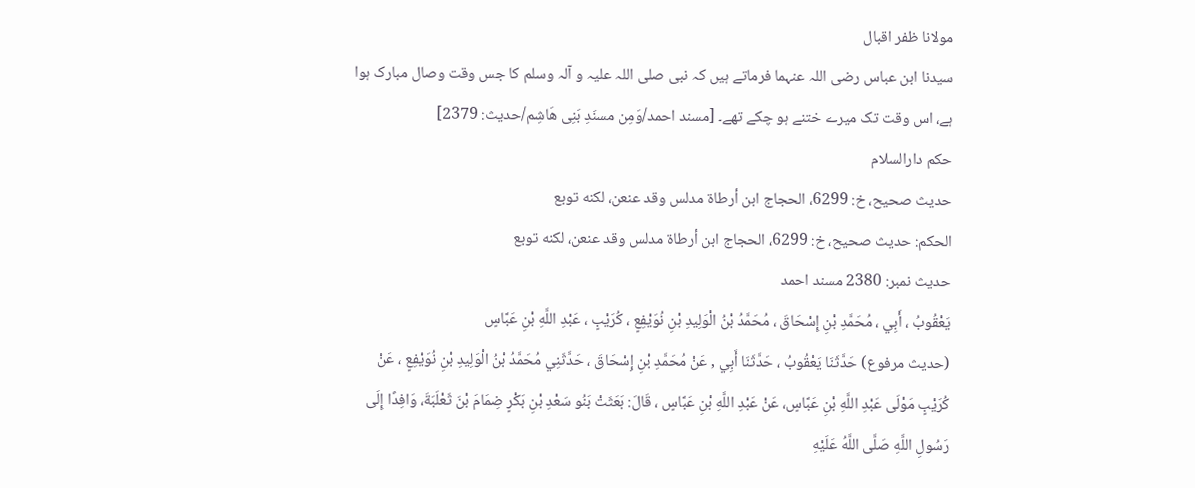مولانا ظفر اقبال
سیدنا ابن عباس رضی اللہ عنہما فرماتے ہیں کہ نبی صلی اللہ علیہ و آلہ وسلم کا جس وقت وصال مبارک ہوا ہے، اس وقت تک میرے ختنے ہو چکے تھے۔ [مسند احمد/وَمِن مسنَدِ بَنِی هَاشِم/حدیث: 2379]
حکم دارالسلام
حديث صحيح، خ: 6299، الحجاج ابن أرطاة مدلس وقد عنعن، لكنه توبع
الحكم: حديث صحيح، خ: 6299، الحجاج ابن أرطاة مدلس وقد عنعن، لكنه توبع
حدیث نمبر: 2380 مسند احمد
يَعْقُوبُ ، أَبِي ، مُحَمَّدِ بْنِ إِسْحَاقَ ، مُحَمَّدُ بْنُ الْوَلِيدِ بْنِ نُوَيْفِعٍ ، كُرَيْبٍ ، عَبْدِ اللَّهِ بْنِ عَبَّاسٍ
(حديث مرفوع) حَدَّثَنَا يَعْقُوبُ ، حَدَّثَنَا أَبِي , عَنْ مُحَمَّدِ بْنِ إِسْحَاقَ ، حَدَّثَنِي مُحَمَّدُ بْنُ الْوَلِيدِ بْنِ نُوَيْفِعٍ ، عَنْ كُرَيْبٍ مَوْلَى عَبْدِ اللَّهِ بْنِ عَبَّاسٍ، عَنْ عَبْدِ اللَّهِ بْنِ عَبَّاسٍ ، قَالَ: بَعَثَتْ بَنُو سَعْدِ بْنِ بَكْرٍ ضِمَامَ بْنَ ثَعْلَبَةَ، وَافِدًا إِلَى رَسُولِ اللَّهِ صَلَّى اللَّهُ عَلَيْهِ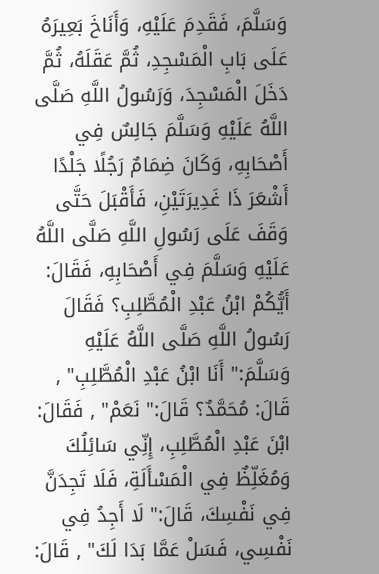وَسَلَّمَ، فَقَدِمَ عَلَيْهِ، وَأَنَاخَ بَعِيرَهُ عَلَى بَابِ الْمَسْجِدِ، ثُمَّ عَقَلَهُ، ثُمَّ دَخَلَ الْمَسْجِدَ، وَرَسُولُ اللَّهِ صَلَّى اللَّهُ عَلَيْهِ وَسَلَّمَ جَالِسٌ فِي أَصْحَابِهِ، وَكَانَ ضِمَامٌ رَجُلًا جَلْدًا أَشْعَرَ ذَا غَدِيرَتَيْنِ، فَأَقْبَلَ حَتَّى وَقَفَ عَلَى رَسُولِ اللَّهِ صَلَّى اللَّهُ عَلَيْهِ وَسَلَّمَ فِي أَصْحَابِهِ، فَقَالَ: أَيُّكُمْ ابْنُ عَبْدِ الْمُطَّلِبِ؟ فَقَالَ رَسُولُ اللَّهِ صَلَّى اللَّهُ عَلَيْهِ وَسَلَّمَ:" أَنَا ابْنُ عَبْدِ الْمُطَّلِبِ" , قَالَ: مُحَمَّدٌ؟ قَالَ:" نَعَمْ" , فَقَالَ: ابْنَ عَبْدِ الْمُطَّلِبِ، إِنِّي سَائِلُكَ وَمُغَلِّظٌ فِي الْمَسْأَلَةِ، فَلَا تَجِدَنَّ فِي نَفْسِكَ، قَالَ:" لَا أَجِدُ فِي نَفْسِي، فَسَلْ عَمَّا بَدَا لَكَ" , قَالَ: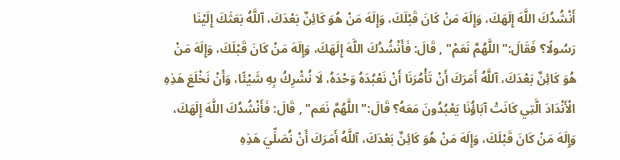أَنْشُدُكَ اللَّهَ إِلَهَكَ، وَإِلَهَ مَنْ كَانَ قَبْلَكَ، وَإِلَهَ مَنْ هُوَ كَائِنٌ بَعْدَكَ، آللَّهُ بَعَثَكَ إِلَيْنَا رَسُولًا؟ فَقَالَ:" اللَّهُمَّ نَعَمْ" , قَالَ: فَأَنْشُدُكَ اللَّهَ إِلَهَكَ، وَإِلَهَ مَنْ كَانَ قَبْلَكَ، وَإِلَهَ مَنْ هُوَ كَائِنٌ بَعْدَكَ، آللَّهُ أَمَرَكَ أَنْ تَأْمُرَنَا أَنْ نَعْبُدَهُ وَحْدَهُ، لَا نُشْرِكُ بِهِ شَيْئًا، وَأَنْ نَخْلَعَ هَذِهِ الْأَنْدَادَ الَّتِي كَانَتْ آبَاؤُنَا يَعْبُدُونَ مَعَهُ؟ قَالَ:" اللَّهُمَّ نَعَم" , قَالَ: فَأَنْشُدُكَ اللَّهَ إِلَهَكَ، وَإِلَهَ مَنْ كَانَ قَبْلَكَ، وَإِلَهَ مَنْ هُوَ كَائِنٌ بَعْدَكَ، آللَّهُ أَمَرَكَ أَنْ نُصَلِّيَ هَذِهِ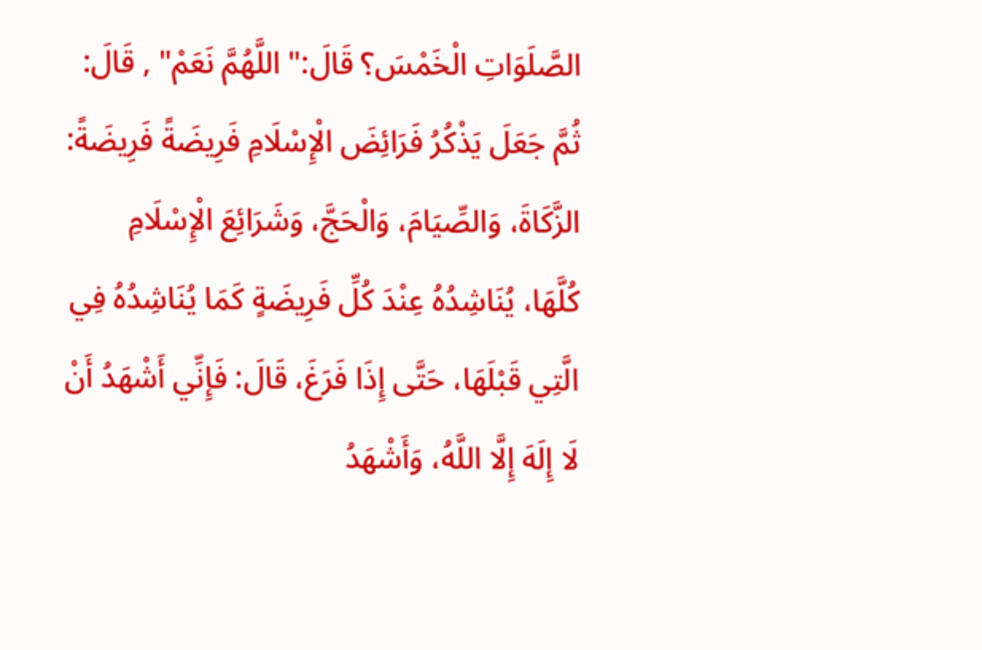الصَّلَوَاتِ الْخَمْسَ؟ قَالَ:" اللَّهُمَّ نَعَمْ" , قَالَ: ثُمَّ جَعَلَ يَذْكُرُ فَرَائِضَ الْإِسْلَامِ فَرِيضَةً فَرِيضَةً: الزَّكَاةَ، وَالصِّيَامَ، وَالْحَجَّ، وَشَرَائِعَ الْإِسْلَامِ كُلَّهَا، يُنَاشِدُهُ عِنْدَ كُلِّ فَرِيضَةٍ كَمَا يُنَاشِدُهُ فِي الَّتِي قَبْلَهَا، حَتَّى إِذَا فَرَغَ، قَالَ: فَإِنِّي أَشْهَدُ أَنْ لَا إِلَهَ إِلَّا اللَّهُ، وَأَشْهَدُ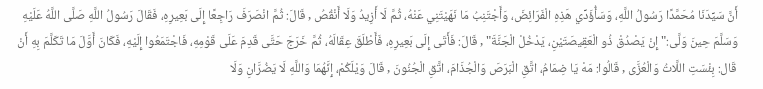أَنَّ سَيِّدَنَا مُحَمَّدًا رَسُولُ اللَّهِ، وَسَأُؤَدِّي هَذِهِ الْفَرَائِضَ، وَأَجْتَنِبُ مَا نَهَيْتَنِي عَنْهُ، ثُمَّ لَا أَزِيدُ وَلَا أَنْقُصُ , قَالَ: ثُمَّ انْصَرَفَ رَاجِعًا إِلَى بَعِيرِهِ، فَقَالَ رَسُولُ اللَّهِ صَلَّى اللَّهُ عَلَيْهِ وَسَلَّمَ حِينَ وَلَّى:" إِنْ يَصْدُقْ ذُو الْعَقِيصَتَيْنِ، يَدْخُلْ الْجَنَّةَ" , قَالَ: فَأَتَى إِلَى بَعِيرِهِ، فَأَطْلَقَ عِقَالَهُ، ثُمَّ خَرَجَ حَتَّى قَدِمَ عَلَى قَوْمِهِ، فَاجْتَمَعُوا إِلَيْهِ، فَكَانَ أَوَّلَ مَا تَكَلَّمَ بِهِ أَنْ قَال: بِئْسَتِ اللَّاتُ وَالْعُزَّى , قَالُوا: مَهْ يَا ضِمَامُ، اتَّقِ الْبَرَصَ وَالْجُذَامَ، اتَّقِ الْجُنُونَ , قَالَ وَيْلَكُمْ، إِنَّهُمَا وَاللَّهِ لَا يَضُرَّانِ وَلَا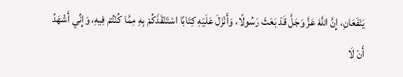يَنْفَعَانِ، إِنَّ اللَّهَ عَزَّ وَجَلَّ قَدْ بَعَثَ رَسُولًا، وَأَنْزَلَ عَلَيْهِ كِتَابًا اسْتَنْقَذَكُمْ بِهِ مِمَّا كُنْتُمْ فِيهِ، وَإِنِّي أَشْهَدُ أَنْ لَا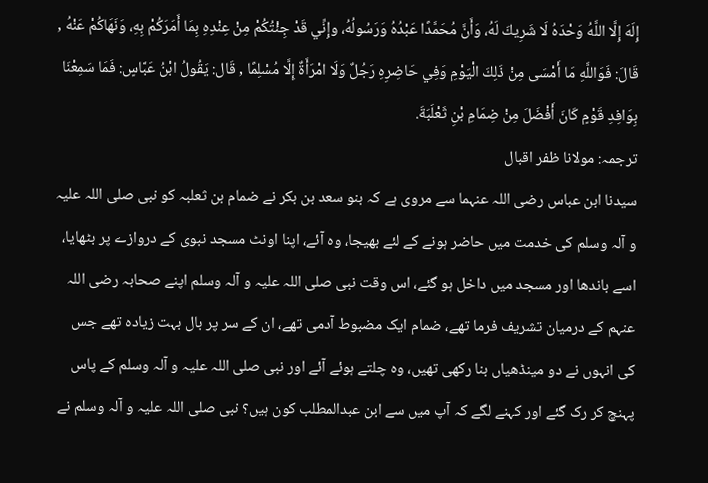إِلَهَ إِلَّا اللَّهُ وَحْدَهُ لَا شَرِيكَ لَهُ، وَأَنَّ مُحَمَّدًا عَبْدُهُ وَرَسُولُهُ، وإِنِّي قَدْ جِئْتُكُمْ مِنْ عِنْدِهِ بِمَا أَمَرَكُمْ بِهِ، وَنَهَاكُمْ عَنْهُ , قَالَ: فَوَاللَّهِ مَا أَمْسَى مِنْ ذَلِكَ الْيَوْمِ وَفِي حَاضِرِهِ رَجُلٌ وَلَا امْرَأَةٌ إِلَّا مُسْلِمًا , قَال: يَقُولُ ابْنُ عَبَّاسٍ: فَمَا سَمِعْنَا بِوَافِدِ قَوْمٍ كَانَ أَفْضَلَ مِنْ ضِمَامِ بْنِ ثَعْلَبَةَ.
ترجمہ: مولانا ظفر اقبال
سیدنا ابن عباس رضی اللہ عنہما سے مروی ہے کہ بنو سعد بن بکر نے ضمام بن ثعلبہ کو نبی صلی اللہ علیہ و آلہ وسلم کی خدمت میں حاضر ہونے کے لئے بھیجا، وہ آئے، اپنا اونٹ مسجد نبوی کے دروازے پر بٹھایا، اسے باندھا اور مسجد میں داخل ہو گئے، اس وقت نبی صلی اللہ علیہ و آلہ وسلم اپنے صحابہ رضی اللہ عنہم کے درمیان تشریف فرما تھے، ضمام ایک مضبوط آدمی تھے، ان کے سر پر بال بہت زیادہ تھے جس کی انہوں نے دو مینڈھیاں بنا رکھی تھیں، وہ چلتے ہوئے آئے اور نبی صلی اللہ علیہ و آلہ وسلم کے پاس پہنچ کر رک گئے اور کہنے لگے کہ آپ میں سے ابن عبدالمطلب کون ہیں؟ نبی صلی اللہ علیہ و آلہ وسلم نے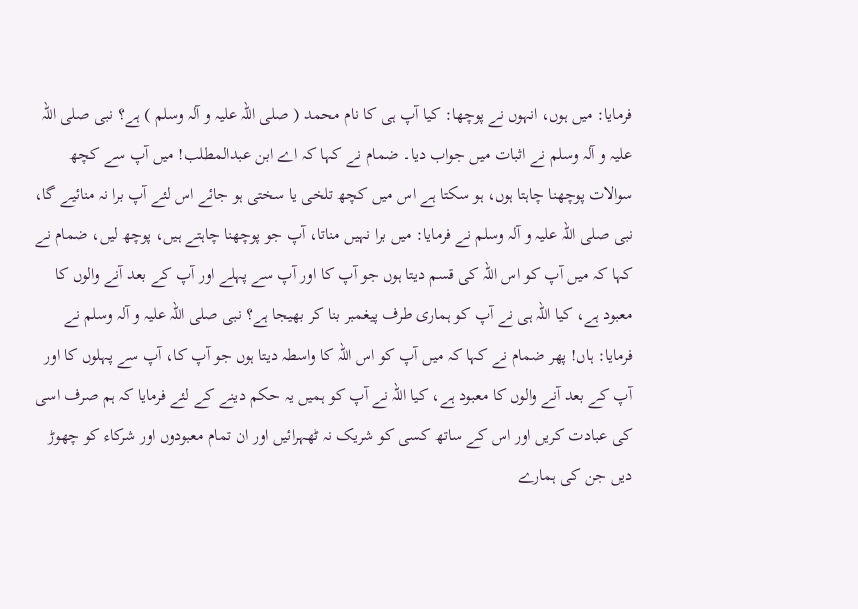فرمایا: میں ہوں، انہوں نے پوچھا: کیا آپ ہی کا نام محمد ( صلی اللہ علیہ و آلہ وسلم ) ہے؟ نبی صلی اللہ علیہ و آلہ وسلم نے اثبات میں جواب دیا۔ ضمام نے کہا کہ اے ابن عبدالمطلب! میں آپ سے کچھ سوالات پوچھنا چاہتا ہوں، ہو سکتا ہے اس میں کچھ تلخی یا سختی ہو جائے اس لئے آپ برا نہ منائیے گا، نبی صلی اللہ علیہ و آلہ وسلم نے فرمایا: میں برا نہیں مناتا، آپ جو پوچھنا چاہتے ہیں، پوچھ لیں، ضمام نے کہا کہ میں آپ کو اس اللہ کی قسم دیتا ہوں جو آپ کا اور آپ سے پہلے اور آپ کے بعد آنے والوں کا معبود ہے، کیا اللہ ہی نے آپ کو ہماری طرف پیغمبر بنا کر بھیجا ہے؟ نبی صلی اللہ علیہ و آلہ وسلم نے فرمایا: ہاں! پھر ضمام نے کہا کہ میں آپ کو اس اللہ کا واسطہ دیتا ہوں جو آپ کا، آپ سے پہلوں کا اور آپ کے بعد آنے والوں کا معبود ہے، کیا اللہ نے آپ کو ہمیں یہ حکم دینے کے لئے فرمایا کہ ہم صرف اسی کی عبادت کریں اور اس کے ساتھ کسی کو شریک نہ ٹھہرائیں اور ان تمام معبودوں اور شرکاء کو چھوڑ دیں جن کی ہمارے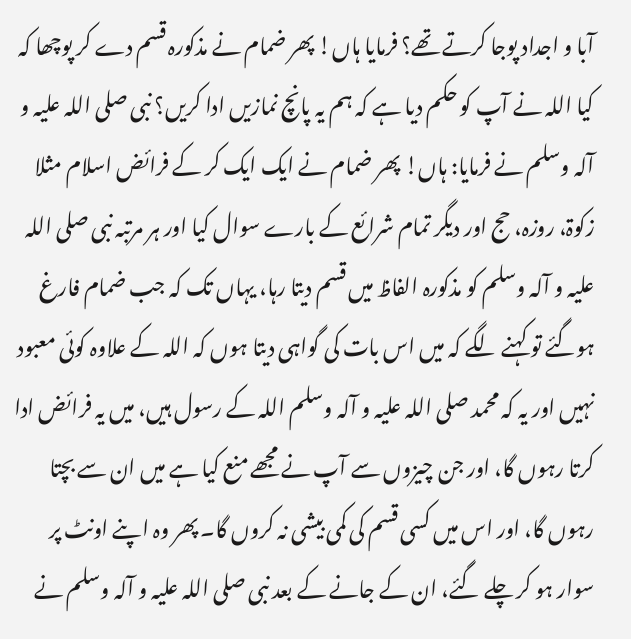آبا و اجداد پوجا کرتے تھے؟ فرمایا ہاں! پھر ضمام نے مذکورہ قسم دے کر پوچھا کہ کیا اللہ نے آپ کو حکم دیا ہے کہ ہم یہ پانچ نمازیں ادا کریں؟ نبی صلی اللہ علیہ و آلہ وسلم نے فرمایا: ہاں! پھر ضمام نے ایک ایک کر کے فرائض اسلام مثلا زکوۃ، روزہ، حج اور دیگر تمام شرائع کے بارے سوال کیا اور ہر مرتبہ نبی صلی اللہ علیہ و آلہ وسلم کو مذکورہ الفاظ میں قسم دیتا رہا، یہاں تک کہ جب ضمام فارغ ہوگئے تو کہنے لگے کہ میں اس بات کی گواہی دیتا ہوں کہ اللہ کے علاوہ کوئی معبود نہیں اور یہ کہ محمد صلی اللہ علیہ و آلہ وسلم اللہ کے رسول ہیں، میں یہ فرائض ادا کرتا رہوں گا، اور جن چیزوں سے آپ نے مجھے منع کیا ہے میں ان سے بچتا رہوں گا، اور اس میں کسی قسم کی کمی بیشی نہ کروں گا۔ پھر وہ اپنے اونٹ پر سوار ہو کر چلے گئے، ان کے جانے کے بعد نبی صلی اللہ علیہ و آلہ وسلم نے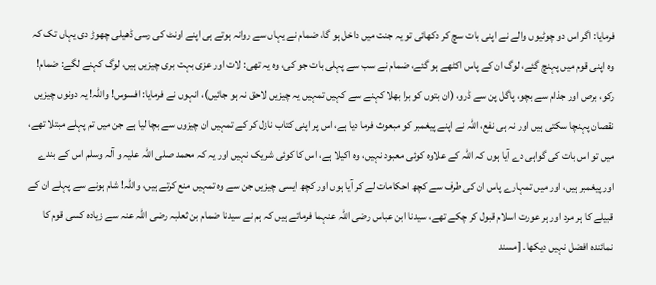فرمایا: اگر اس دو چوٹیوں والے نے اپنی بات سچ کر دکھائی تو یہ جنت میں داخل ہو گا، ضمام نے یہاں سے روانہ ہوتے ہی اپنے اونٹ کی رسی ڈھیلی چھوڑ دی یہاں تک کہ وہ اپنی قوم میں پہنچ گئے، لوگ ان کے پاس اکٹھے ہو گئے، ضمام نے سب سے پہلی بات جو کی، وہ یہ تھی: لات اور عزی بہت بری چیزیں ہیں، لوگ کہنے لگے: ضمام! رکو، برص اور جذام سے بچو، پاگل پن سے ڈرو، (ان بتوں کو برا بھلا کہنے سے کہیں تمہیں یہ چیزیں لاحق نہ ہو جائیں)، انہوں نے فرمایا: افسوس! واللہ! یہ دونوں چیزیں نقصان پہنچا سکتی ہیں اور نہ ہی نفع، اللہ نے اپنے پیغمبر کو مبعوث فرما دیا ہے، اس پر اپنی کتاب نازل کر کے تمہیں ان چیزوں سے بچا لیا ہے جن میں تم پہلے مبتلا تھے، میں تو اس بات کی گواہی دے آیا ہوں کہ اللہ کے علاوہ کوئی معبود نہیں، وہ اکیلا ہے، اس کا کوئی شریک نہیں اور یہ کہ محمد صلی اللہ علیہ و آلہ وسلم اس کے بندے اور پیغمبر ہیں، اور میں تمہارے پاس ان کی طرف سے کچھ احکامات لے کر آیا ہوں اور کچھ ایسی چیزیں جن سے وہ تمہیں منع کرتے ہیں، واللہ! شام ہونے سے پہلے ان کے قبیلے کا ہر مرد اور ہر عورت اسلام قبول کر چکے تھے، سیدنا ابن عباس رضی اللہ عنہما فرماتے ہیں کہ ہم نے سیدنا ضمام بن ثعلبہ رضی اللہ عنہ سے زیادہ کسی قوم کا نمائندہ افضل نہیں دیکھا۔ [مسند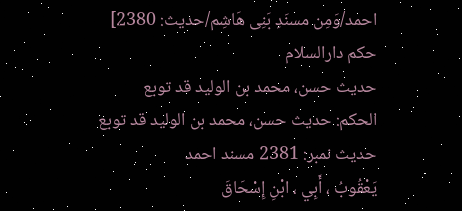احمد/وَمِن مسنَدِ بَنِی هَاشِم/حدیث: 2380]
حکم دارالسلام
حديث حسن، محمد بن الوليد قد توبع
الحكم: حديث حسن، محمد بن الوليد قد توبع
حدیث نمبر: 2381 مسند احمد
يَعْقُوبُ ، أَبِي ، ابْنِ إِسْحَاقَ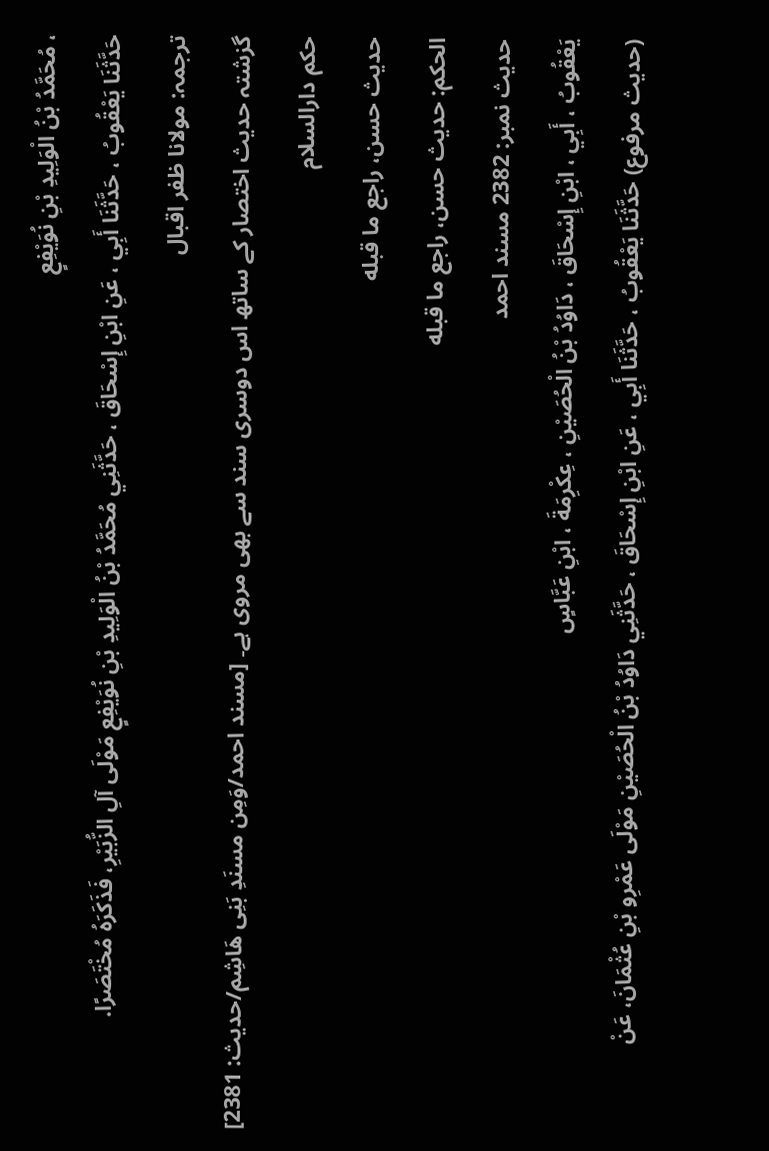، مُحَمَّدُ بْنُ الْوَلِيدِ بْنِ نُوَيْفِعٍ
حَدَّثَنَا يَعْقُوبُ ، حَدَّثَنَا أَبِي ، عَنِ ابْنِ إِسْحَاقَ ، حَدَّثَنِي مُحَمَّدُ بْنُ الْوَلِيدِ بْنِ نُوَيْفِعٍ مَوْلَى آلِ الزُّبَيْرِ، فَذَكَرَهُ مُخْتَصَرًا.
ترجمہ: مولانا ظفر اقبال
گزشتہ حدیث اختصار کے ساتھ اس دوسری سند سے بھی مروی ہے۔ [مسند احمد/وَمِن مسنَدِ بَنِی هَاشِم/حدیث: 2381]
حکم دارالسلام
حديث حسن، راجع ما قبله
الحكم: حديث حسن، راجع ما قبله
حدیث نمبر: 2382 مسند احمد
يَعْقُوبُ ، أَبِي ، ابْنِ إِسْحَاقَ ، دَاوُدُ بْنُ الْحُصَيْنِ ، عِكْرِمَةَ ، ابْنِ عَبَّاسٍ
(حديث مرفوع) حَدَّثَنَا يَعْقُوبُ ، حَدَّثَنَا أَبِي ، عَنِ ابْنِ إِسْحَاقَ ، حَدَّثَنِي دَاوُدُ بْنُ الْحُصَيْنِ مَوْلَى عَمْرِو بْنِ عُثْمَانَ، عَنْ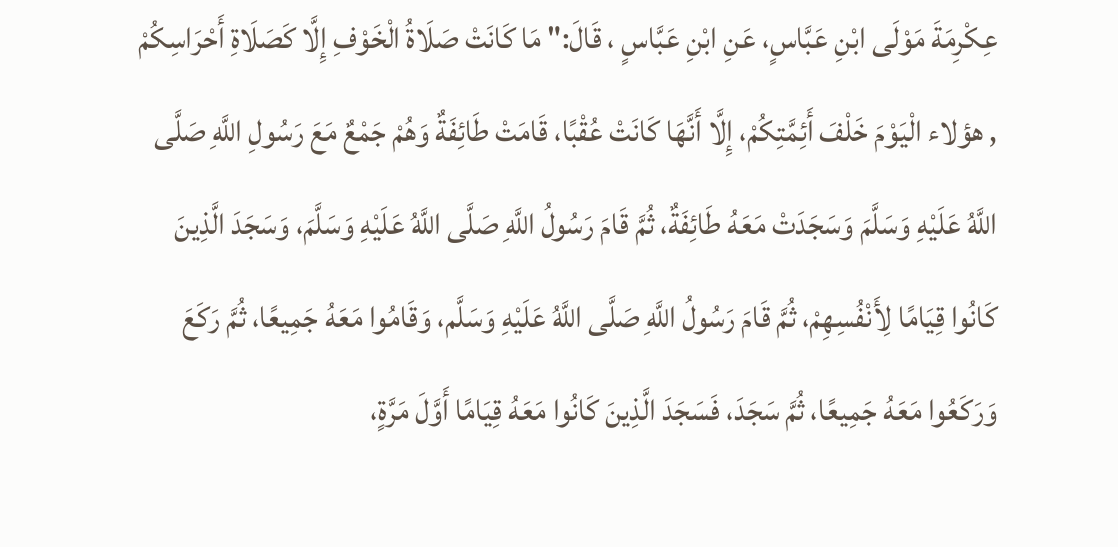عِكْرِمَةَ مَوْلَى ابْنِ عَبَّاسٍ، عَنِ ابْنِ عَبَّاسٍ ، قَالَ:" مَا كَانَتْ صَلَاةُ الْخَوْفِ إِلَّا كَصَلَاةِ أَحْرَاسِكُمْ , هؤلاء الْيَوْمَ خَلْفَ أَئِمَّتِكُمْ، إِلَّا أَنَّهَا كَانَتْ عُقْبًا، قَامَتْ طَائِفَةٌ وَهُمْ جَمْعٌ مَعَ رَسُولِ اللَّهِ صَلَّى اللَّهُ عَلَيْهِ وَسَلَّمَ وَسَجَدَتْ مَعَهُ طَائِفَةٌ، ثُمَّ قَامَ رَسُولُ اللَّهِ صَلَّى اللَّهُ عَلَيْهِ وَسَلَّمَ، وَسَجَدَ الَّذِينَ كَانُوا قِيَامًا لِأَنْفُسِهِمْ، ثُمَّ قَامَ رَسُولُ اللَّهِ صَلَّى اللَّهُ عَلَيْهِ وَسَلَّم، وَقَامُوا مَعَهُ جَمِيعًا، ثُمَّ رَكَعَ وَرَكَعُوا مَعَهُ جَمِيعًا، ثُمَّ سَجَدَ، فَسَجَدَ الَّذِينَ كَانُوا مَعَهُ قِيَامًا أَوَّلَ مَرَّةٍ،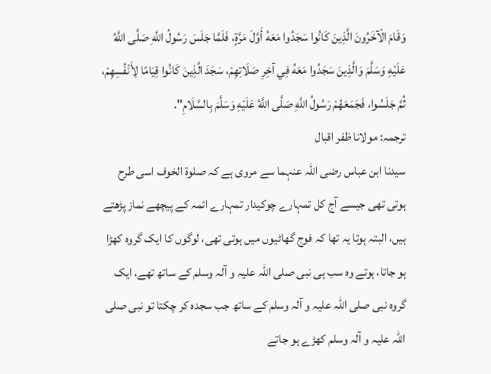وَقَامَ الْآخَرُونَ الَّذِينَ كَانُوا سَجَدُوا مَعَهُ أَوَّلَ مَرَّةٍ، فَلَمَّا جَلَسَ رَسُولُ اللَّهِ صَلَّى اللَّهُ عَلَيْهِ وَسَلَّمَ وَالَّذِينَ سَجَدُوا مَعَهُ فِي آخِرِ صَلَاتِهِمْ، سَجَدَ الَّذِينَ كَانُوا قِيَامًا لِأَنْفُسِهِمْ، ثُمَّ جَلَسُوا، فَجَمَعَهُمْ رَسُولُ اللَّهِ صَلَّى اللَّهُ عَلَيْهِ وَسَلَّمَ بِالسَّلَامِ".
ترجمہ: مولانا ظفر اقبال
سیدنا ابن عباس رضی اللہ عنہما سے مروی ہے کہ صلوۃ الخوف اسی طرح ہوتی تھی جیسے آج کل تمہارے چوکیدار تمہارے ائمہ کے پیچھے نماز پڑھتے ہیں، البتہ ہوتا یہ تھا کہ فوج گھاٹیوں میں ہوتی تھی، لوگوں کا ایک گروہ کھڑا ہو جاتا، ہوتے وہ سب ہی نبی صلی اللہ علیہ و آلہ وسلم کے ساتھ تھے، ایک گروہ نبی صلی اللہ علیہ و آلہ وسلم کے ساتھ جب سجدہ کر چکتا تو نبی صلی اللہ علیہ و آلہ وسلم کھڑے ہو جاتے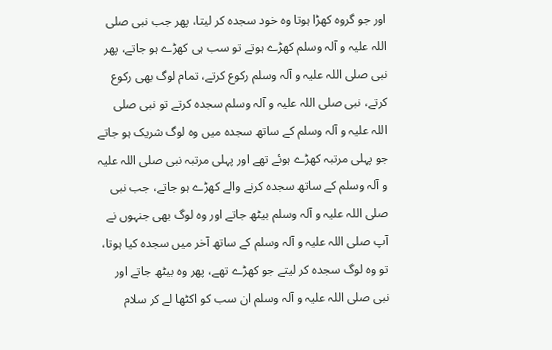اور جو گروہ کھڑا ہوتا وہ خود سجدہ کر لیتا، پھر جب نبی صلی اللہ علیہ و آلہ وسلم کھڑے ہوتے تو سب ہی کھڑے ہو جاتے، پھر نبی صلی اللہ علیہ و آلہ وسلم رکوع کرتے، تمام لوگ بھی رکوع کرتے، نبی صلی اللہ علیہ و آلہ وسلم سجدہ کرتے تو نبی صلی اللہ علیہ و آلہ وسلم کے ساتھ سجدہ میں وہ لوگ شریک ہو جاتے جو پہلی مرتبہ کھڑے ہوئے تھے اور پہلی مرتبہ نبی صلی اللہ علیہ و آلہ وسلم کے ساتھ سجدہ کرنے والے کھڑے ہو جاتے، جب نبی صلی اللہ علیہ و آلہ وسلم بیٹھ جاتے اور وہ لوگ بھی جنہوں نے آپ صلی اللہ علیہ و آلہ وسلم کے ساتھ آخر میں سجدہ کیا ہوتا، تو وہ لوگ سجدہ کر لیتے جو کھڑے تھے، پھر وہ بیٹھ جاتے اور نبی صلی اللہ علیہ و آلہ وسلم ان سب کو اکٹھا لے کر سلام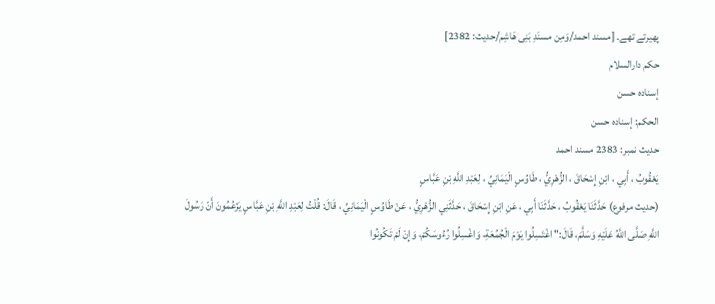پھیرتے تھے۔ [مسند احمد/وَمِن مسنَدِ بَنِی هَاشِم/حدیث: 2382]
حکم دارالسلام
إسناده حسن
الحكم: إسناده حسن
حدیث نمبر: 2383 مسند احمد
يَعْقُوبُ ، أَبِي ، ابْنِ إِسْحَاقَ ، الزُّهْرِيُّ ، طَاوُسٍ الْيَمَانِيِّ ، لِعَبْدِ اللَّهِ بْنِ عَبَّاسٍ
(حديث مرفوع) حَدَّثَنَا يَعْقُوبُ ، حَدَّثَنَا أَبِي ، عَنِ ابْنِ إِسْحَاقَ ، حَدَّثَنِي الزُّهْرِيُّ ، عَنْ طَاوُسٍ الْيَمَانِيِّ ، قَالَ: قُلْتُ لِعَبْدِ اللَّهِ بْنِ عَبَّاسٍ يَزْعُمُونَ أَنّ رَسُولَ اللَّهِ صَلَّى اللَّهُ عَلَيْهِ وَسَلَّمَ، قَالَ:" اغْتَسِلُوا يَوْمَ الْجُمُعَةِ، وَاغْسِلُوا رُءُوسَكُمْ، وَإِنْ لَمْ تَكُونُوا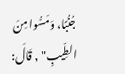جُنُبًا، وَمَسُّوا مِنَ الطِّيبِ" , قَالَ: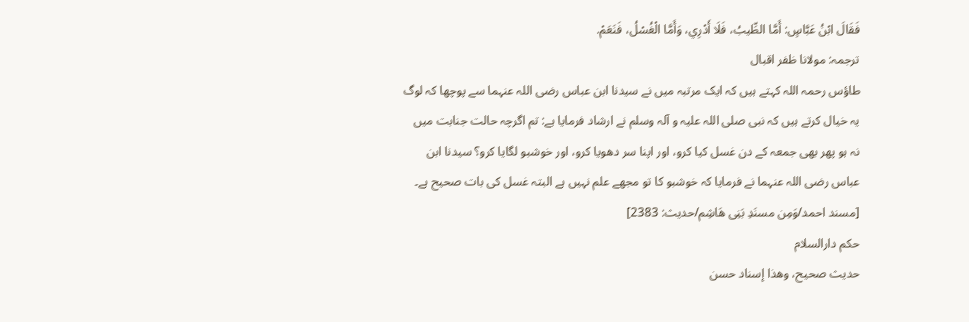فَقَالَ ابْنُ عَبَّاسٍ: أَمَّا الطِّيبُ، فَلَا أَدْرِي، وَأَمَّا الْغُسْلُ، فَنَعَمْ.
ترجمہ: مولانا ظفر اقبال
طاؤس رحمہ اللہ کہتے ہیں کہ ایک مرتبہ میں نے سیدنا ابن عباس رضی اللہ عنہما سے پوچھا کہ لوگ یہ خیال کرتے ہیں کہ نبی صلی اللہ علیہ و آلہ وسلم نے ارشاد فرمایا ہے: تم اگرچہ حالت جنابت میں نہ ہو پھر بھی جمعہ کے دن غسل کیا کرو، اور اپنا سر دھویا کرو، اور خوشبو لگایا کرو؟ سیدنا ابن عباس رضی اللہ عنہما نے فرمایا کہ خوشبو کا تو مجھے علم نہیں ہے البتہ غسل کی بات صحیح ہے۔ [مسند احمد/وَمِن مسنَدِ بَنِی هَاشِم/حدیث: 2383]
حکم دارالسلام
حديث صحيح، وهذا إسناد حسن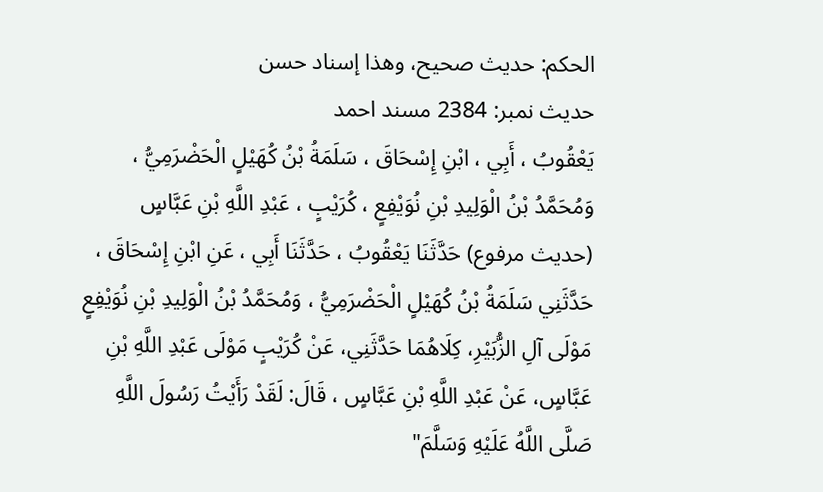الحكم: حديث صحيح، وهذا إسناد حسن
حدیث نمبر: 2384 مسند احمد
يَعْقُوبُ ، أَبِي ، ابْنِ إِسْحَاقَ ، سَلَمَةُ بْنُ كُهَيْلٍ الْحَضْرَمِيُّ ، وَمُحَمَّدُ بْنُ الْوَلِيدِ بْنِ نُوَيْفِعٍ ، كُرَيْبٍ ، عَبْدِ اللَّهِ بْنِ عَبَّاسٍ
(حديث مرفوع) حَدَّثَنَا يَعْقُوبُ ، حَدَّثَنَا أَبِي ، عَنِ ابْنِ إِسْحَاقَ ، حَدَّثَنِي سَلَمَةُ بْنُ كُهَيْلٍ الْحَضْرَمِيُّ ، وَمُحَمَّدُ بْنُ الْوَلِيدِ بْنِ نُوَيْفِعٍ مَوْلَى آلِ الزُّبَيْرِ، كِلَاهُمَا حَدَّثَنِي، عَنْ كُرَيْبٍ مَوْلَى عَبْدِ اللَّهِ بْنِ عَبَّاسٍ، عَنْ عَبْدِ اللَّهِ بْنِ عَبَّاسٍ ، قَالَ: لَقَدْ رَأَيْتُ رَسُولَ اللَّهِ صَلَّى اللَّهُ عَلَيْهِ وَسَلَّمَ"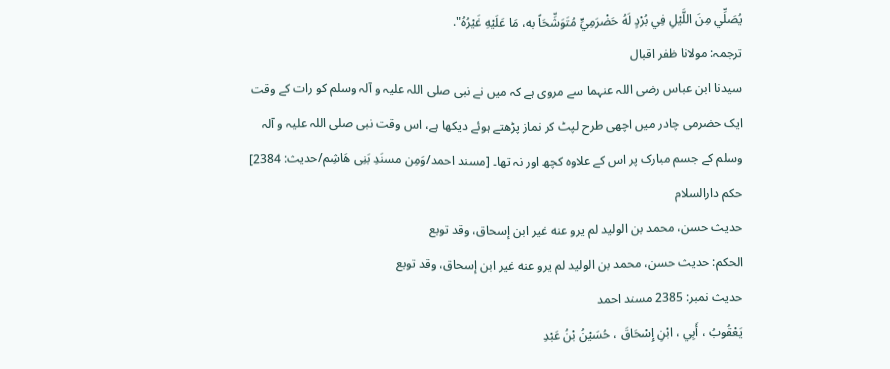يُصَلِّي مِنَ اللَّيْلِ فِي بُرْدٍ لَهُ حَضْرَمِيٍّ مُتَوَشِّحَاً به، مَا عَلَيْهِ غَيْرُهُ".
ترجمہ: مولانا ظفر اقبال
سیدنا ابن عباس رضی اللہ عنہما سے مروی ہے کہ میں نے نبی صلی اللہ علیہ و آلہ وسلم کو رات کے وقت ایک حضرمی چادر میں اچھی طرح لپٹ کر نماز پڑھتے ہوئے دیکھا ہے، اس وقت نبی صلی اللہ علیہ و آلہ وسلم کے جسم مبارک پر اس کے علاوہ کچھ اور نہ تھا۔ [مسند احمد/وَمِن مسنَدِ بَنِی هَاشِم/حدیث: 2384]
حکم دارالسلام
حديث حسن، محمد بن الوليد لم يرو عنه غير ابن إسحاق، وقد توبع
الحكم: حديث حسن، محمد بن الوليد لم يرو عنه غير ابن إسحاق، وقد توبع
حدیث نمبر: 2385 مسند احمد
يَعْقُوبُ ، أَبِي ، ابْنِ إِسْحَاقَ ، حُسَيْنُ بْنُ عَبْدِ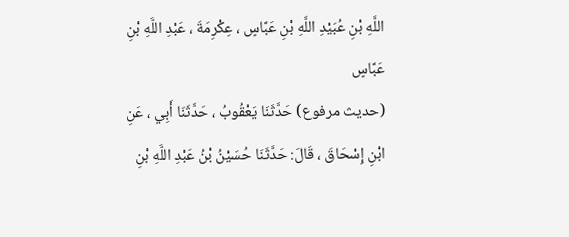اللَّهِ بْنِ عُبَيْدِ اللَّهِ بْنِ عَبَّاسٍ ، عِكْرِمَةَ ، عَبْدِ اللَّهِ بْنِ عَبَّاسٍ
(حديث مرفوع) حَدَّثَنَا يَعْقُوبُ ، حَدَّثَنَا أَبِي ، عَنِ ابْنِ إِسْحَاقَ ، قَالَ: حَدَّثَنَا حُسَيْنُ بْنُ عَبْدِ اللَّهِ بْنِ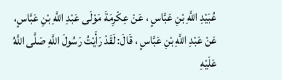عُبَيْدِ اللَّهِ بْنِ عَبَّاسٍ ، عَنْ عِكْرِمَةَ مَوْلَى عَبْدِ اللَّهِ بْنِ عَبَّاسٍ، عَنْ عَبْدِ اللَّهِ بْنِ عَبَّاسٍ ، قَالَ: لَقَدْ رَأَيْتُ رَسُولَ اللَّهِ صَلَّى اللَّهُ عَلَيْهِ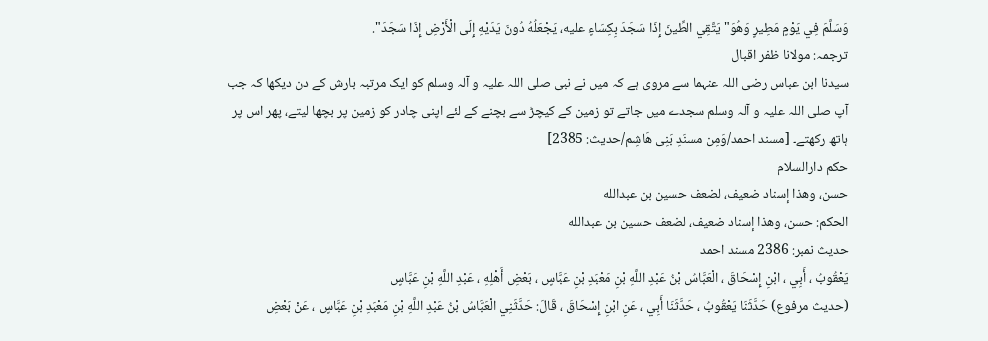وَسَلَّمَ فِي يَوْمٍ مَطِيرٍ وَهُوَ" يَتَّقِي الطِّينَ إِذَا سَجَدَ بِكِسَاءٍ عليه، يَجْعَلُهُ دُونَ يَدَيْهِ إِلَى الْأَرْضِ إِذَا سَجَدَ".
ترجمہ: مولانا ظفر اقبال
سیدنا ابن عباس رضی اللہ عنہما سے مروی ہے کہ میں نے نبی صلی اللہ علیہ و آلہ وسلم کو ایک مرتبہ بارش کے دن دیکھا کہ جب آپ صلی اللہ علیہ و آلہ وسلم سجدے میں جاتے تو زمین کے کیچڑ سے بچنے کے لئے اپنی چادر کو زمین پر بچھا لیتے، پھر اس پر ہاتھ رکھتے۔ [مسند احمد/وَمِن مسنَدِ بَنِی هَاشِم/حدیث: 2385]
حکم دارالسلام
حسن، وهذا إسناد ضعيف، لضعف حسين بن عبدالله
الحكم: حسن، وهذا إسناد ضعيف، لضعف حسين بن عبدالله
حدیث نمبر: 2386 مسند احمد
يَعْقُوبُ ، أَبِي ، ابْنِ إِسْحَاقَ ، الْعَبَّاسُ بْنُ عَبْدِ اللَّهِ بْنِ مَعْبَدِ بْنِ عَبَّاسٍ ، بَعْضِ أَهْلِهِ ، عَبْدِ اللَّهِ بْنِ عَبَّاسٍ
(حديث مرفوع) حَدَّثَنَا يَعْقُوبُ ، حَدَّثَنَا أَبِي ، عَنِ ابْنِ إِسْحَاقَ ، قَالَ: حَدَّثَنِي الْعَبَّاسُ بْنُ عَبْدِ اللَّهِ بْنِ مَعْبَدِ بْنِ عَبَّاسٍ ، عَنْ بَعْضِ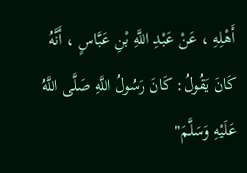أَهْلِهِ ، عَنْ عَبْدِ اللَّهِ بْنِ عَبَّاسٍ ، أَنَّهُ كَانَ يَقُولُ: كَانَ رَسُولُ اللَّهِ صَلَّى اللَّهُ عَلَيْهِ وَسَلَّمَ"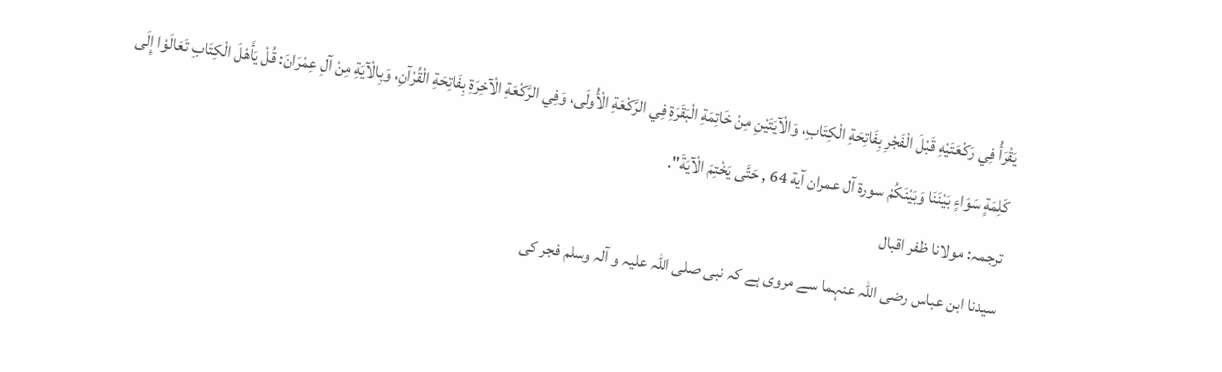يَقْرَأُ فِي رَكْعَتَيْهِ قَبْلَ الْفَجْرِ بِفَاتِحَةِ الْكِتَابِ، وَالْآيَتَيْنِ مِنْ خَاتِمَةِ الْبَقَرَةِ فِي الرَّكْعَةِ الْأُولَى، وَفِي الرَّكْعَةِ الْآخِرَةِ بِفَاتِحَةِ الْقُرْآنِ، وَبِالْآيَةِ مِنْ آلِ عِمْرَانَ: قُلْ يَأَهْلَ الْكِتَابِ تَعَالَوْا إِلَى كَلِمَةٍ سَوَاءٍ بَيْنَنَا وَبَيْنَكُمْ سورة آل عمران آية 64 , حَتَّى يَخْتِمَ الْآيَةَ".
ترجمہ: مولانا ظفر اقبال
سیدنا ابن عباس رضی اللہ عنہما سے مروی ہے کہ نبی صلی اللہ علیہ و آلہ وسلم فجر کی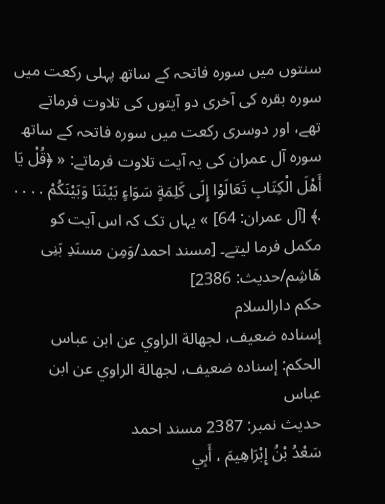سنتوں میں سورہ فاتحہ کے ساتھ پہلی رکعت میں سورہ بقرہ کی آخری دو آیتوں کی تلاوت فرماتے تھے، اور دوسری رکعت میں سورہ فاتحہ کے ساتھ سورہ آل عمران کی یہ آیت تلاوت فرماتے: « ﴿قُلْ يَا أَهْلَ الْكِتَابِ تَعَالَوْا إِلَى كَلِمَةٍ سَوَاءٍ بَيْنَنَا وَبَيْنَكُمْ . . . . .﴾ [آل عمران: 64] » یہاں تک کہ اس آیت کو مکمل فرما لیتے۔ [مسند احمد/وَمِن مسنَدِ بَنِی هَاشِم/حدیث: 2386]
حکم دارالسلام
إسناده ضعيف، لجهالة الراوي عن ابن عباس
الحكم: إسناده ضعيف، لجهالة الراوي عن ابن عباس
حدیث نمبر: 2387 مسند احمد
سَعْدُ بْنُ إِبْرَاهِيمَ ، أَبِي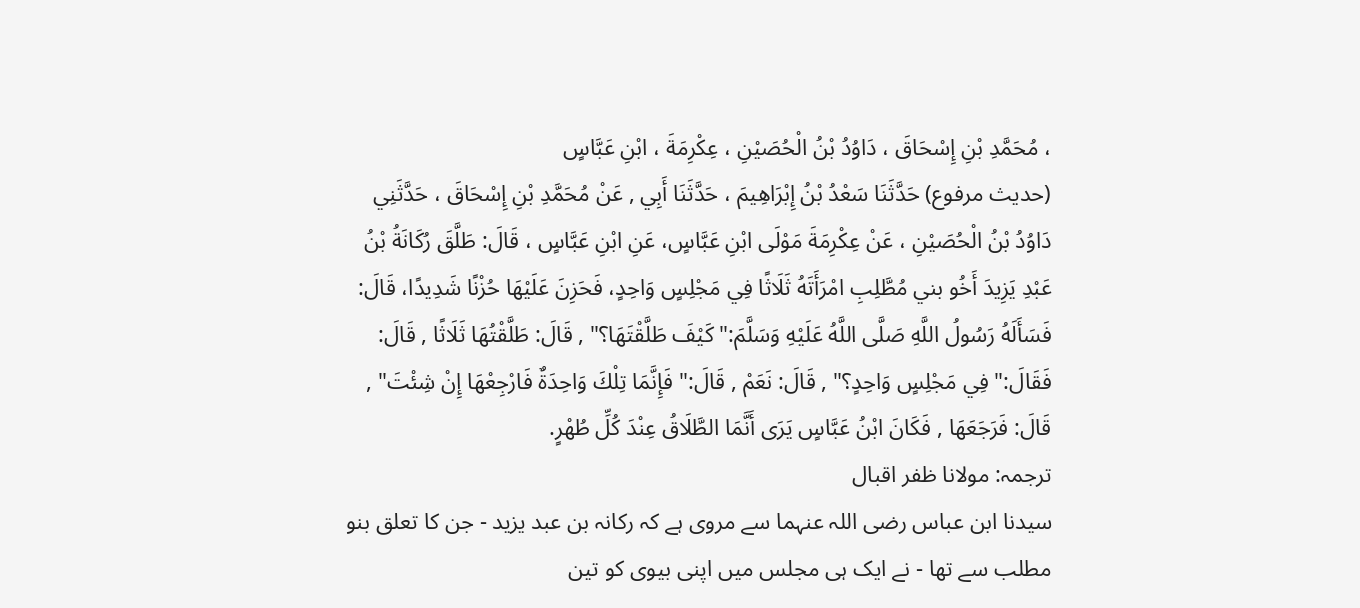، مُحَمَّدِ بْنِ إِسْحَاقَ ، دَاوُدُ بْنُ الْحُصَيْنِ ، عِكْرِمَةَ ، ابْنِ عَبَّاسٍ
(حديث مرفوع) حَدَّثَنَا سَعْدُ بْنُ إِبْرَاهِيمَ ، حَدَّثَنَا أَبِي , عَنْ مُحَمَّدِ بْنِ إِسْحَاقَ ، حَدَّثَنِي دَاوُدُ بْنُ الْحُصَيْنِ ، عَنْ عِكْرِمَةَ مَوْلَى ابْنِ عَبَّاسٍ، عَنِ ابْنِ عَبَّاسٍ ، قَالَ: طَلَّقَ رُكَانَةُ بْنُ عَبْدِ يَزِيدَ أَخُو بني مُطَّلِبِ امْرَأَتَهُ ثَلَاثًا فِي مَجْلِسٍ وَاحِدٍ، فَحَزِنَ عَلَيْهَا حُزْنًا شَدِيدًا، قَالَ: فَسَأَلَهُ رَسُولُ اللَّهِ صَلَّى اللَّهُ عَلَيْهِ وَسَلَّمَ:" كَيْفَ طَلَّقْتَهَا؟" , قَالَ: طَلَّقْتُهَا ثَلَاثًا , قَالَ: فَقَالَ:" فِي مَجْلِسٍ وَاحِدٍ؟" , قَالَ: نَعَمْ , قَالَ:" فَإِنَّمَا تِلْكَ وَاحِدَةٌ فَارْجِعْهَا إِنْ شِئْتَ" , قَالَ: فَرَجَعَهَا , فَكَانَ ابْنُ عَبَّاسٍ يَرَى أَنَّمَا الطَّلَاقُ عِنْدَ كُلِّ طُهْرٍ.
ترجمہ: مولانا ظفر اقبال
سیدنا ابن عباس رضی اللہ عنہما سے مروی ہے کہ رکانہ بن عبد یزید - جن کا تعلق بنو مطلب سے تھا - نے ایک ہی مجلس میں اپنی بیوی کو تین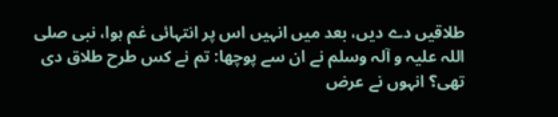طلاقیں دے دیں، بعد میں انہیں اس پر انتہائی غم ہوا، نبی صلی اللہ علیہ و آلہ وسلم نے ان سے پوچھا: تم نے کس طرح طلاق دی تھی؟ انہوں نے عرض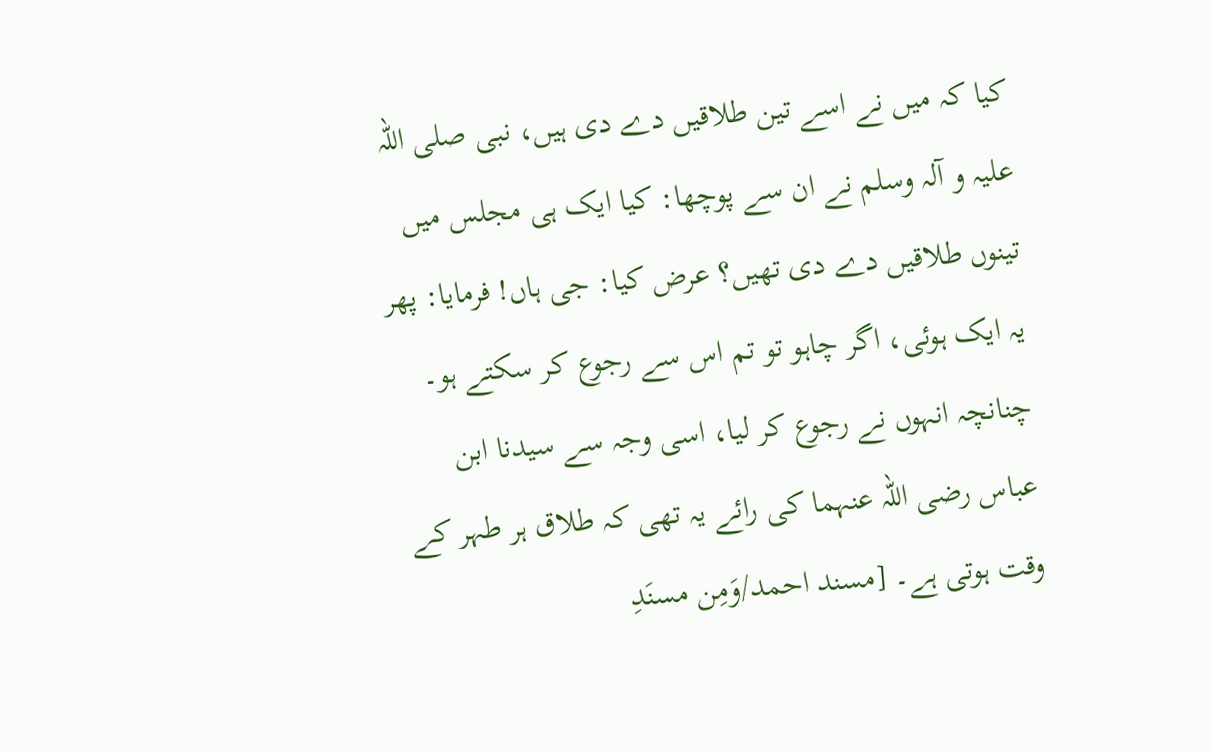کیا کہ میں نے اسے تین طلاقیں دے دی ہیں، نبی صلی اللہ علیہ و آلہ وسلم نے ان سے پوچھا: کیا ایک ہی مجلس میں تینوں طلاقیں دے دی تھیں؟ عرض کیا: جی ہاں! فرمایا: پھر یہ ایک ہوئی، اگر چاہو تو تم اس سے رجوع کر سکتے ہو۔ چنانچہ انہوں نے رجوع کر لیا، اسی وجہ سے سیدنا ابن عباس رضی اللہ عنہما کی رائے یہ تھی کہ طلاق ہر طہر کے وقت ہوتی ہے۔ [مسند احمد/وَمِن مسنَدِ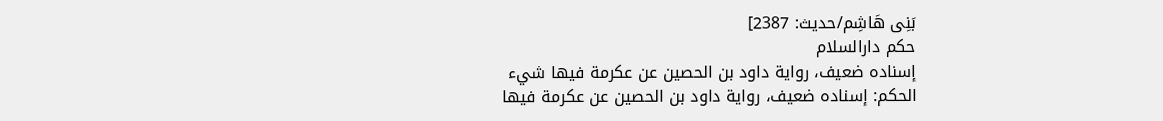بَنِی هَاشِم/حدیث: 2387]
حکم دارالسلام
إسناده ضعيف، رواية داود بن الحصين عن عكرمة فيها شيء
الحكم: إسناده ضعيف، رواية داود بن الحصين عن عكرمة فيها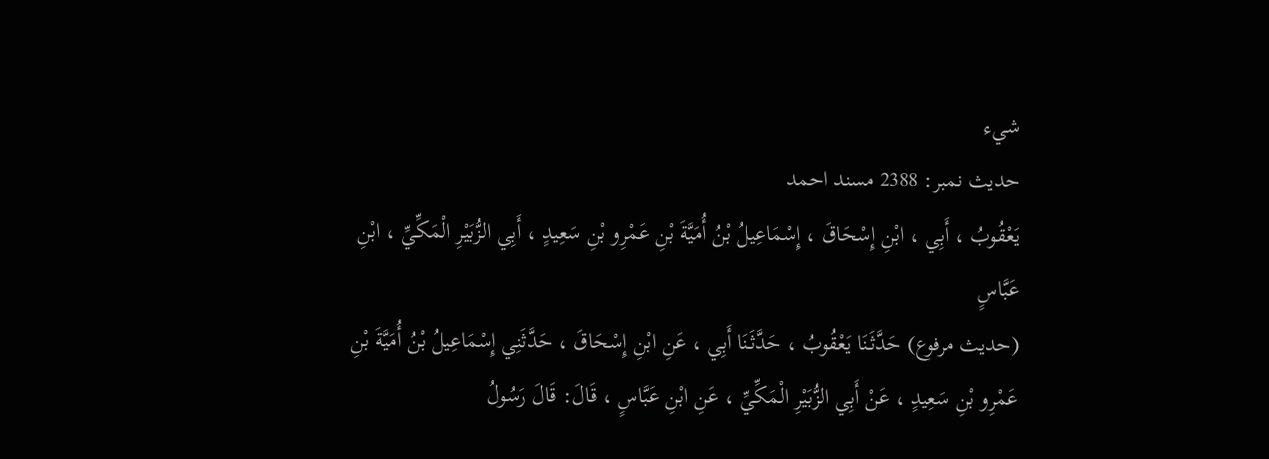شيء
حدیث نمبر: 2388 مسند احمد
يَعْقُوبُ ، أَبِي ، ابْنِ إِسْحَاقَ ، إِسْمَاعِيلُ بْنُ أُمَيَّةَ بْنِ عَمْرِو بْنِ سَعِيدٍ ، أَبِي الزُّبَيْرِ الْمَكِّيِّ ، ابْنِ عَبَّاسٍ
(حديث مرفوع) حَدَّثَنَا يَعْقُوبُ ، حَدَّثَنَا أَبِي ، عَنِ ابْنِ إِسْحَاقَ ، حَدَّثَنِي إِسْمَاعِيلُ بْنُ أُمَيَّةَ بْنِ عَمْرِو بْنِ سَعِيدٍ ، عَنْ أَبِي الزُّبَيْرِ الْمَكِّيِّ ، عَنِ ابْنِ عَبَّاسٍ ، قَالَ: قَالَ رَسُولُ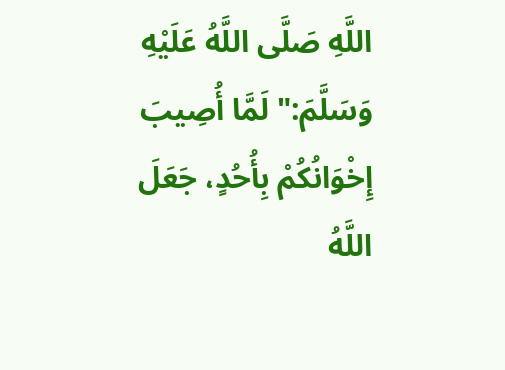اللَّهِ صَلَّى اللَّهُ عَلَيْهِ وَسَلَّمَ:" لَمَّا أُصِيبَ إِخْوَانُكُمْ بِأُحُدٍ، جَعَلَ اللَّهُ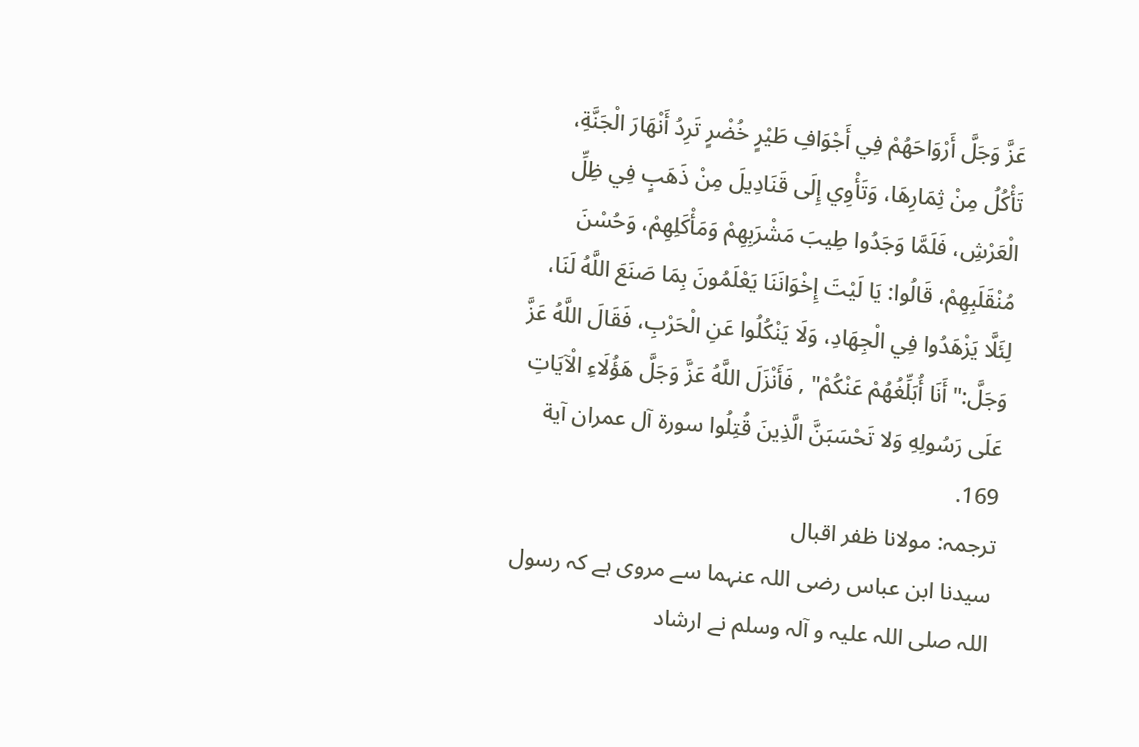عَزَّ وَجَلَّ أَرْوَاحَهُمْ فِي أَجْوَافِ طَيْرٍ خُضْرٍ تَرِدُ أَنْهَارَ الْجَنَّةِ، تَأْكُلُ مِنْ ثِمَارِهَا، وَتَأْوِي إِلَى قَنَادِيلَ مِنْ ذَهَبٍ فِي ظِلِّ الْعَرْشِ، فَلَمَّا وَجَدُوا طِيبَ مَشْرَبِهِمْ وَمَأْكَلِهِمْ، وَحُسْنَ مُنْقَلَبِهِمْ، قَالُوا: يَا لَيْتَ إِخْوَانَنَا يَعْلَمُونَ بِمَا صَنَعَ اللَّهُ لَنَا، لِئَلَّا يَزْهَدُوا فِي الْجِهَادِ، وَلَا يَنْكُلُوا عَنِ الْحَرْبِ، فَقَالَ اللَّهُ عَزَّ وَجَلَّ:" أَنَا أُبَلِّغُهُمْ عَنْكُمْ" , فَأَنْزَلَ اللَّهُ عَزَّ وَجَلَّ هَؤُلَاءِ الْآيَاتِ عَلَى رَسُولِهِ وَلا تَحْسَبَنَّ الَّذِينَ قُتِلُوا سورة آل عمران آية 169.
ترجمہ: مولانا ظفر اقبال
سیدنا ابن عباس رضی اللہ عنہما سے مروی ہے کہ رسول اللہ صلی اللہ علیہ و آلہ وسلم نے ارشاد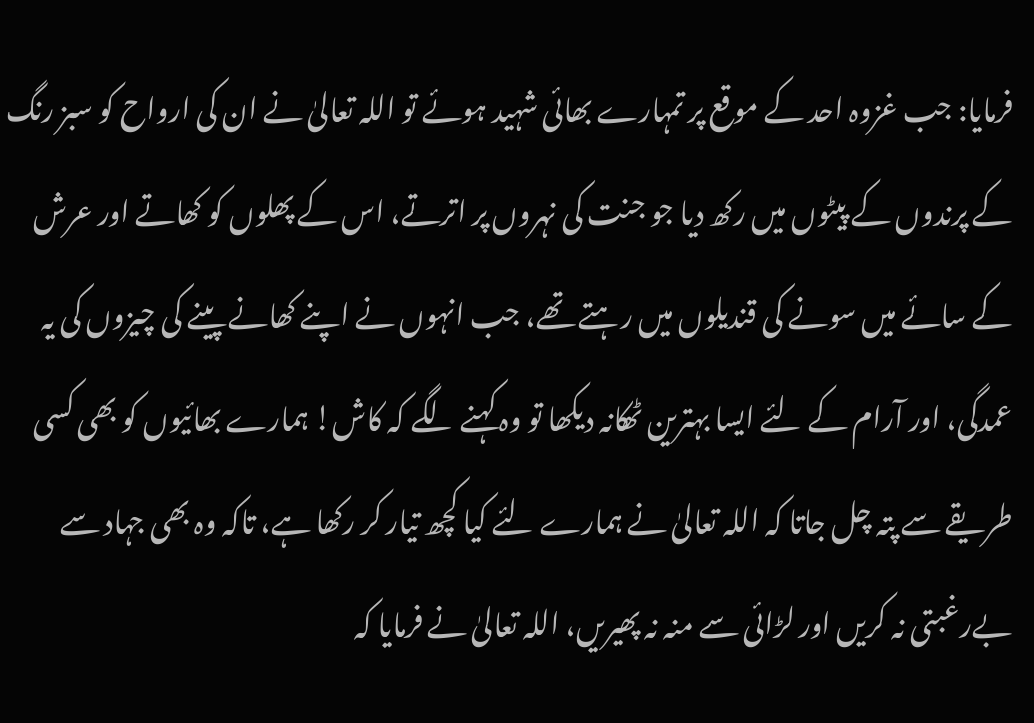فرمایا: جب غزوہ احد کے موقع پر تمہارے بھائی شہید ہوئے تو اللہ تعالیٰ نے ان کی ارواح کو سبز رنگ کے پرندوں کے پیٹوں میں رکھ دیا جو جنت کی نہروں پر اترتے، اس کے پھلوں کو کھاتے اور عرش کے سائے میں سونے کی قندیلوں میں رہتے تھے، جب انہوں نے اپنے کھانے پینے کی چیزوں کی یہ عمدگی، اور آرام کے لئے ایسا بہترین ٹھکانہ دیکھا تو وہ کہنے لگے کہ کاش! ہمارے بھائیوں کو بھی کسی طریقے سے پتہ چل جاتا کہ اللہ تعالیٰ نے ہمارے لئے کیا کچھ تیار کر رکھا ہے، تاکہ وہ بھی جہاد سے بےرغبتی نہ کریں اور لڑائی سے منہ نہ پھیریں، اللہ تعالیٰ نے فرمایا کہ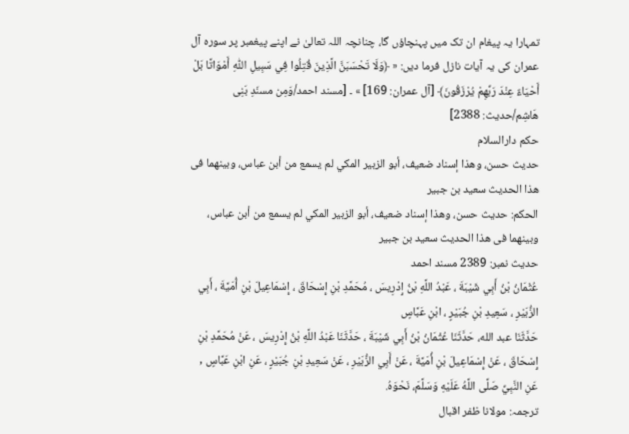تمہارا یہ پیغام ان تک میں پہنچاؤں گا، چنانچہ اللہ تعالیٰ نے اپنے پیغمبر پر سورہ آل عمران کی یہ آیات نازل فرما دیں: « ﴿وَلَا تَحْسَبَنَّ الَّذِينَ قُتِلُوا فِي سَبِيلِ اللّٰهِ أَمْوَاتًا بَلْ أَحْيَاءٌ عِنْدَ رَبِّهِمْ يُرْزَقُونَ﴾ [آل عمران: 169] » ۔ [مسند احمد/وَمِن مسنَدِ بَنِی هَاشِم/حدیث: 2388]
حکم دارالسلام
حديث حسن، وهذا إسناد ضعيف، أبو الزبير المكي لم يسمع من أبن عباس، وبينهما فى هذا الحديث سعيد بن جبير
الحكم: حديث حسن، وهذا إسناد ضعيف، أبو الزبير المكي لم يسمع من أبن عباس، وبينهما فى هذا الحديث سعيد بن جبير
حدیث نمبر: 2389 مسند احمد
عُثْمَانُ بْنُ أَبِي شَيْبَةَ ، عَبْدُ اللَّهِ بْنُ إِدْرِيسَ ، مُحَمَّدِ بْنِ إِسْحَاقَ ، إِسْمَاعِيلَ بْنِ أُمَيَّةَ ، أَبِي الزُّبَيْرِ ، سَعِيدِ بْنِ جُبَيْرٍ ، ابْنِ عَبَّاسٍ
حَدَّثَنَا عبد الله، حَدَّثَنَا عُثْمَانُ بْنُ أَبِي شَيْبَةَ ، حَدَّثَنَا عَبْدُ اللَّهِ بْنُ إِدْرِيسَ ، عَنْ مُحَمَّدِ بْنِ إِسْحَاقَ ، عَنْ إِسْمَاعِيلَ بْنِ أُمَيَّةَ ، عَنْ أَبِي الزُّبَيْرِ ، عَنْ سَعِيدِ بْنِ جُبَيْرٍ ، عَنِ ابْنِ عَبَّاسٍ , عَنِ النَّبِيِّ صَلَّى اللَّهُ عَلَيْهِ وَسَلَّمَ، نَحْوَهُ.
ترجمہ: مولانا ظفر اقبال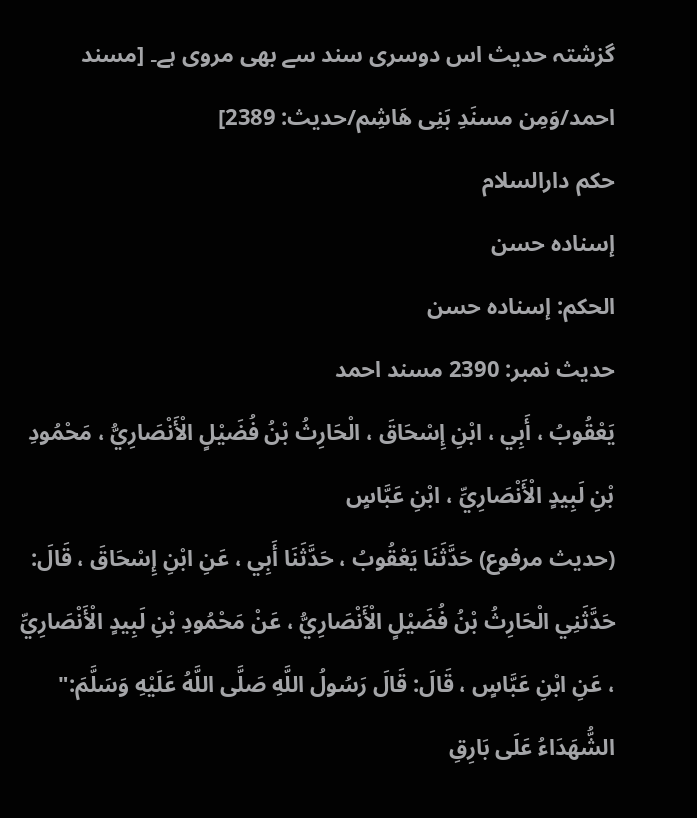گزشتہ حدیث اس دوسری سند سے بھی مروی ہے۔ [مسند احمد/وَمِن مسنَدِ بَنِی هَاشِم/حدیث: 2389]
حکم دارالسلام
إسناده حسن
الحكم: إسناده حسن
حدیث نمبر: 2390 مسند احمد
يَعْقُوبُ ، أَبِي ، ابْنِ إِسْحَاقَ ، الْحَارِثُ بْنُ فُضَيْلٍ الْأَنْصَارِيُّ ، مَحْمُودِ بْنِ لَبِيدٍ الْأَنْصَارِيِّ ، ابْنِ عَبَّاسٍ
(حديث مرفوع) حَدَّثَنَا يَعْقُوبُ ، حَدَّثَنَا أَبِي ، عَنِ ابْنِ إِسْحَاقَ ، قَالَ: حَدَّثَنِي الْحَارِثُ بْنُ فُضَيْلٍ الْأَنْصَارِيُّ ، عَنْ مَحْمُودِ بْنِ لَبِيدٍ الْأَنْصَارِيِّ ، عَنِ ابْنِ عَبَّاسٍ ، قَالَ: قَالَ رَسُولُ اللَّهِ صَلَّى اللَّهُ عَلَيْهِ وَسَلَّمَ:" الشُّهَدَاءُ عَلَى بَارِقِ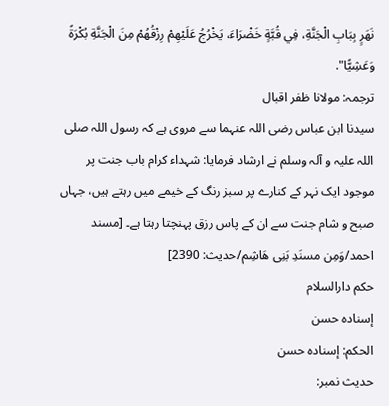نَهَرٍ بِبَابِ الْجَنَّةِ، فِي قُبَّةٍ خَضْرَاءَ، يَخْرُجُ عَلَيْهِمْ رِزْقُهُمْ مِنَ الْجَنَّةِ بُكْرَةً وَعَشِيًّا".
ترجمہ: مولانا ظفر اقبال
سیدنا ابن عباس رضی اللہ عنہما سے مروی ہے کہ رسول اللہ صلی اللہ علیہ و آلہ وسلم نے ارشاد فرمایا: شہداء کرام باب جنت پر موجود ایک نہر کے کنارے پر سبز رنگ کے خیمے میں رہتے ہیں، جہاں صبح و شام جنت سے ان کے پاس رزق پہنچتا رہتا ہے۔ [مسند احمد/وَمِن مسنَدِ بَنِی هَاشِم/حدیث: 2390]
حکم دارالسلام
إسناده حسن
الحكم: إسناده حسن
حدیث نمبر: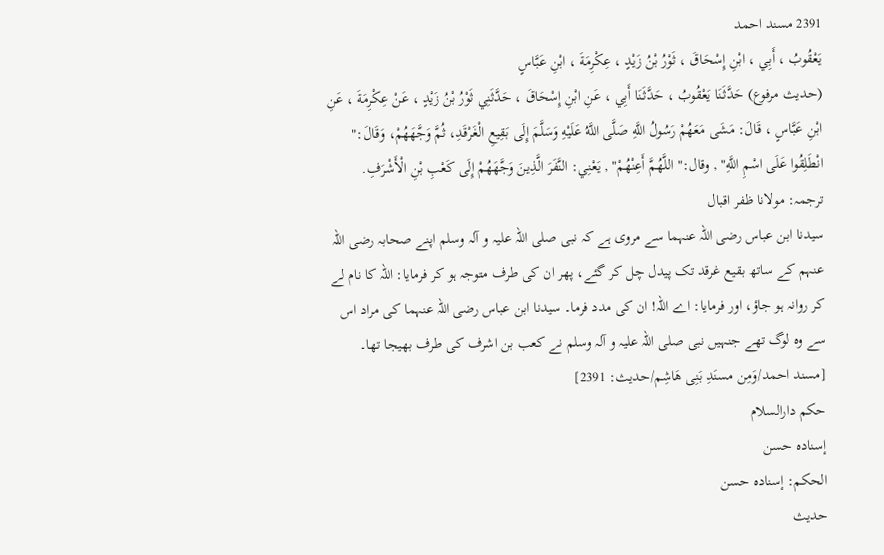2391 مسند احمد
يَعْقُوبُ ، أَبِي ، ابْنِ إِسْحَاقَ ، ثَوْرُ بْنُ زَيْدٍ ، عِكْرِمَةَ ، ابْنِ عَبَّاسٍ
(حديث مرفوع) حَدَّثَنَا يَعْقُوبُ ، حَدَّثَنَا أَبِي ، عَنِ ابْنِ إِسْحَاقَ ، حَدَّثَنِي ثَوْرُ بْنُ زَيْدٍ ، عَنْ عِكْرِمَةَ ، عَنِ ابْنِ عَبَّاسٍ ، قَالَ: مَشَى مَعَهُمْ رَسُولُ اللَّهِ صَلَّى اللَّهُ عَلَيْهِ وَسَلَّمَ إِلَى بَقِيعِ الْغَرْقَدِ، ثُمَّ وَجَّهَهُمْ، وَقَالَ:" انْطَلِقُوا عَلَى اسْمِ اللَّهِ" , وقال:" اللَّهُمَّ أَعِنْهُمْ" , يَعْنِي: النَّفَرَ الَّذِينَ وَجَّهَهُمْ إِلَى كَعْبِ بْنِ الْأَشْرَفِ.
ترجمہ: مولانا ظفر اقبال
سیدنا ابن عباس رضی اللہ عنہما سے مروی ہے کہ نبی صلی اللہ علیہ و آلہ وسلم اپنے صحابہ رضی اللہ عنہم کے ساتھ بقیع غرقد تک پیدل چل کر گئے، پھر ان کی طرف متوجہ ہو کر فرمایا: اللہ کا نام لے کر روانہ ہو جاؤ، اور فرمایا: اے اللہ! ان کی مدد فرما۔ سیدنا ابن عباس رضی اللہ عنہما کی مراد اس سے وہ لوگ تھے جنہیں نبی صلی اللہ علیہ و آلہ وسلم نے کعب بن اشرف کی طرف بھیجا تھا۔ [مسند احمد/وَمِن مسنَدِ بَنِی هَاشِم/حدیث: 2391]
حکم دارالسلام
إسناده حسن
الحكم: إسناده حسن
حدیث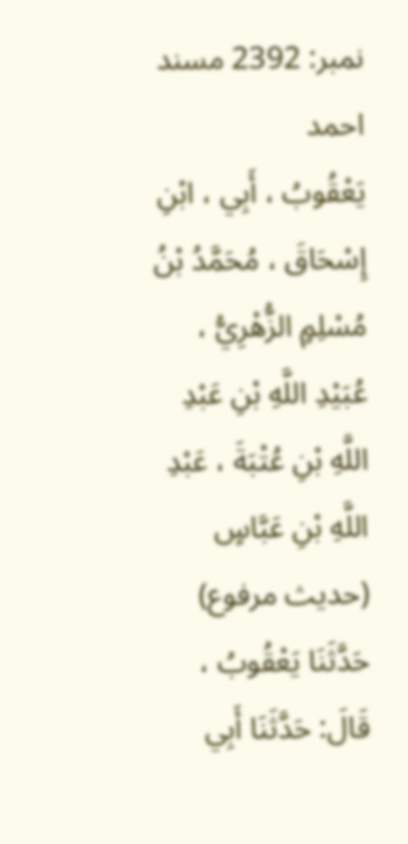نمبر: 2392 مسند احمد
يَعْقُوبُ ، أَبِي ، ابْنِ إِسْحَاقَ ، مُحَمَّدُ بْنُ مُسْلِمٍ الزُّهْرِيُّ ، عُبَيْدِ اللَّهِ بْنِ عَبْدِ اللَّهِ بْنِ عُتْبَةَ ، عَبْدِ اللَّهِ بْنِ عَبَّاسٍ
(حديث مرفوع) حَدَّثَنَا يَعْقُوبُ ، قَالَ: حَدَّثَنَا أَبِي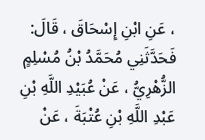، عَنِ ابْنِ إِسْحَاقَ ، قَالَ: فَحَدَّثَنِي مُحَمَّدُ بْنُ مُسْلِمٍ الزُّهْرِيُّ ، عَنْ عُبَيْدِ اللَّهِ بْنِ عَبْدِ اللَّهِ بْنِ عُتْبَةَ ، عَنْ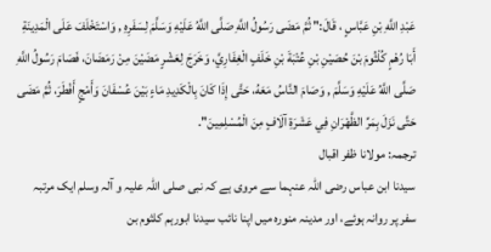عَبْدِ اللَّهِ بْنِ عَبَّاسٍ ، قَالَ:" ثُمَّ مَضَى رَسُولُ اللَّهِ صَلَّى اللَّهُ عَلَيْهِ وَسَلَّمَ لِسَفَرِهِ , وَاسْتَخْلَفَ عَلَى الْمَدِينَةِ أَبَا رُهْمٍ كُلْثُومَ بْنَ حُصَيْنِ بْنِ عُتْبَةَ بْنِ خَلَفٍ الْغِفَارِيَّ، وَخَرَجَ لِعَشْرٍ مَضَيْنَ مِنْ رَمَضَانَ، فَصَامَ رَسُولُ اللَّهِ صَلَّى اللَّهُ عَلَيْهِ وَسَلَّمَ , وَصَامَ النَّاسُ مَعَهُ، حَتَّى إِذَا كَانَ بِالْكَدِيدِ مَاءٍ بَيْنَ عُسْفَانَ وَأَمْجٍ أَفْطَرَ، ثُمَّ مَضَى حَتَّى نَزَلَ بِمَرِّ الظَّهْرَانِ فِي عَشَرَةِ آلَافٍ مِنَ الْمُسْلِمِينَ".
ترجمہ: مولانا ظفر اقبال
سیدنا ابن عباس رضی اللہ عنہما سے مروی ہے کہ نبی صلی اللہ علیہ و آلہ وسلم ایک مرتبہ سفر پر روانہ ہوئے، اور مدینہ منورہ میں اپنا نائب سیدنا ابورہم کلثوم بن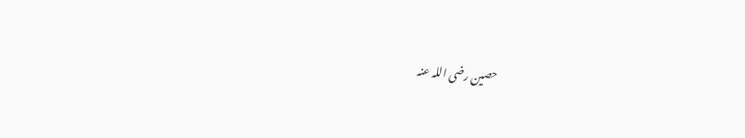حصین رضی اللہ عنہ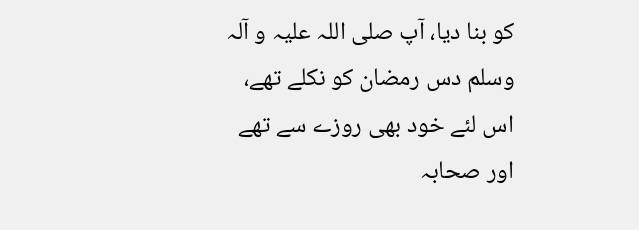کو بنا دیا، آپ صلی اللہ علیہ و آلہ وسلم دس رمضان کو نکلے تھے، اس لئے خود بھی روزے سے تھے اور صحابہ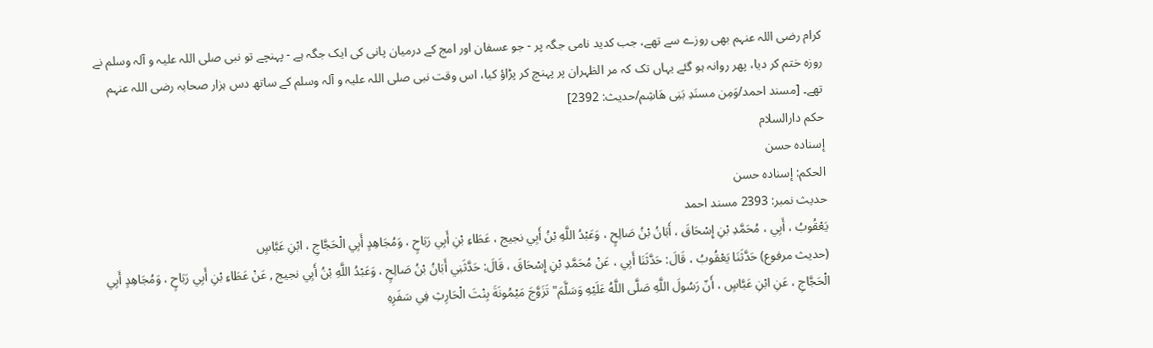کرام رضی اللہ عنہم بھی روزے سے تھے، جب کدید نامی جگہ پر - جو عسفان اور امج کے درمیان پانی کی ایک جگہ ہے - پہنچے تو نبی صلی اللہ علیہ و آلہ وسلم نے روزہ ختم کر دیا، پھر روانہ ہو گئے یہاں تک کہ مر الظہران پر پہنچ کر پڑاؤ کیا، اس وقت نبی صلی اللہ علیہ و آلہ وسلم کے ساتھ دس ہزار صحابہ رضی اللہ عنہم تھے۔ [مسند احمد/وَمِن مسنَدِ بَنِی هَاشِم/حدیث: 2392]
حکم دارالسلام
إسناده حسن
الحكم: إسناده حسن
حدیث نمبر: 2393 مسند احمد
يَعْقُوبُ ، أَبِي ، مُحَمَّدِ بْنِ إِسْحَاقَ ، أَبَانُ بْنُ صَالِحٍ ، وَعَبْدُ اللَّهِ بْنُ أَبِي نجيج ، عَطَاءِ بْنِ أَبِي رَبَاحٍ ، وَمُجَاهِدٍ أَبِي الْحَجَّاجِ ، ابْنِ عَبَّاسٍ
(حديث مرفوع) حَدَّثَنَا يَعْقُوبُ ، قَالَ: حَدَّثَنَا أَبِي ، عَنْ مُحَمَّدِ بْنِ إِسْحَاقَ ، قَالَ: حَدَّثَنِي أَبَانُ بْنُ صَالِحٍ ، وَعَبْدُ اللَّهِ بْنُ أَبِي نجيج , عَنْ عَطَاءِ بْنِ أَبِي رَبَاحٍ ، وَمُجَاهِدٍ أَبِي الْحَجَّاجِ ، عَنِ ابْنِ عَبَّاسٍ ، أَنّ رَسُولَ اللَّهِ صَلَّى اللَّهُ عَلَيْهِ وَسَلَّمَ" تَزَوَّجَ مَيْمُونَةَ بِنْتَ الْحَارِثِ فِي سَفَرِهِ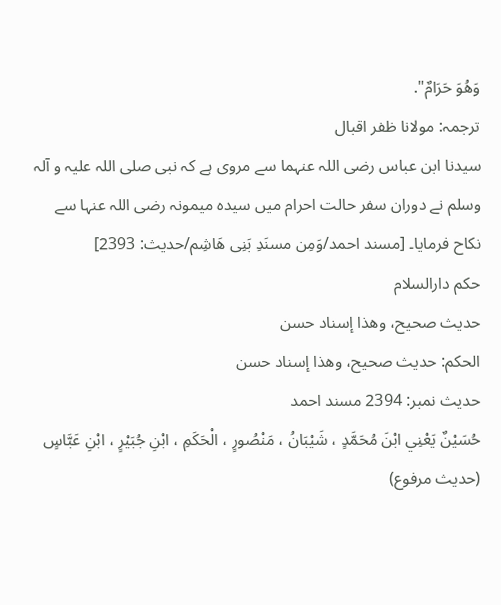وَهُوَ حَرَامٌ".
ترجمہ: مولانا ظفر اقبال
سیدنا ابن عباس رضی اللہ عنہما سے مروی ہے کہ نبی صلی اللہ علیہ و آلہ وسلم نے دوران سفر حالت احرام میں سیدہ میمونہ رضی اللہ عنہا سے نکاح فرمایا۔ [مسند احمد/وَمِن مسنَدِ بَنِی هَاشِم/حدیث: 2393]
حکم دارالسلام
حديث صحيح، وهذا إسناد حسن
الحكم: حديث صحيح، وهذا إسناد حسن
حدیث نمبر: 2394 مسند احمد
حُسَيْنٌ يَعْنِي ابْنَ مُحَمَّدٍ ، شَيْبَانُ ، مَنْصُورٍ ، الْحَكَمِ ، ابْنِ جُبَيْرٍ ، ابْنِ عَبَّاسٍ
(حديث مرفوع)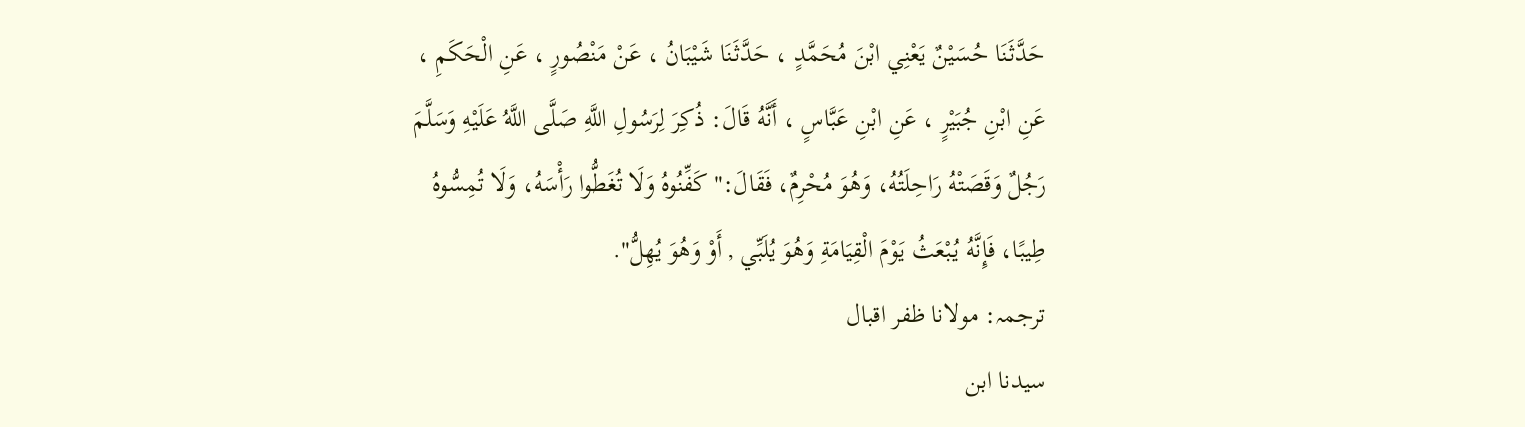حَدَّثَنَا حُسَيْنٌ يَعْنِي ابْنَ مُحَمَّدٍ ، حَدَّثَنَا شَيْبَانُ ، عَنْ مَنْصُورٍ ، عَنِ الْحَكَمِ ، عَنِ ابْنِ جُبَيْرٍ ، عَنِ ابْنِ عَبَّاسٍ ، أَنَّهُ قَالَ: ذُكِرَ لِرَسُولِ اللَّهِ صَلَّى اللَّهُ عَلَيْهِ وَسَلَّمَ رَجُلٌ وَقَصَتْهُ رَاحِلَتُهُ، وَهُوَ مُحْرِمٌ، فَقَالَ:" كَفِّنُوهُ وَلَا تُغَطُّوا رَأْسَهُ، وَلَا تُمِسُّوهُ طِيبًا، فَإِنَّهُ يُبْعَثُ يَوْمَ الْقِيَامَةِ وَهُوَ يُلَبِّي , أَوْ وَهُوَ يُهِلُّ".
ترجمہ: مولانا ظفر اقبال
سیدنا ابن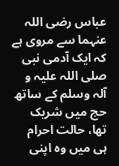عباس رضی اللہ عنہما سے مروی ہے کہ ایک آدمی نبی صلی اللہ علیہ و آلہ وسلم کے ساتھ حج میں شریک تھا، حالت احرام ہی میں وہ اپنی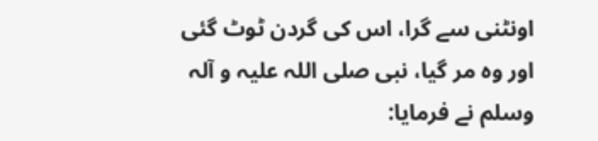اونٹنی سے گرا، اس کی گردن ٹوٹ گئی اور وہ مر گیا، نبی صلی اللہ علیہ و آلہ وسلم نے فرمایا: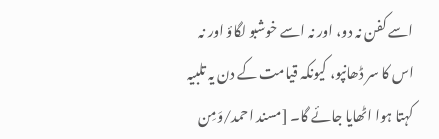اسے کفن نہ دو، اور نہ اسے خوشبو لگاؤ اور نہ اس کا سر ڈھانپو، کیونکہ قیامت کے دن یہ تلبیہ کہتا ہوا اٹھایا جائے گا۔ [مسند احمد/وَمِن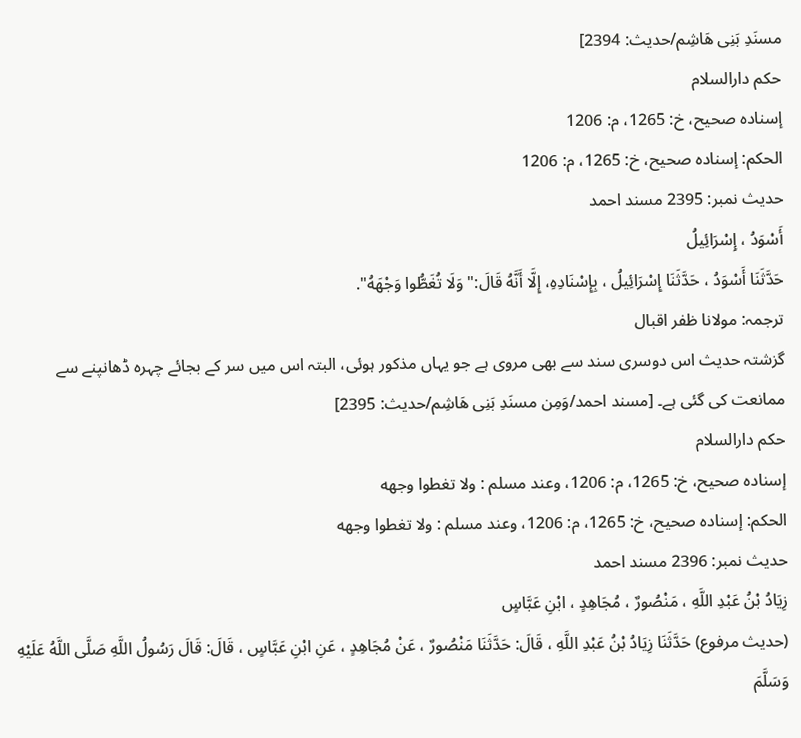مسنَدِ بَنِی هَاشِم/حدیث: 2394]
حکم دارالسلام
إسناده صحيح، خ: 1265، م: 1206
الحكم: إسناده صحيح، خ: 1265، م: 1206
حدیث نمبر: 2395 مسند احمد
أَسْوَدُ ، إِسْرَائِيلُ
حَدَّثَنَا أَسْوَدُ ، حَدَّثَنَا إِسْرَائِيلُ ، بِإِسْنَادِهِ، إِلَّا أَنَّهُ قَالَ:" وَلَا تُغَطُّوا وَجْهَهُ".
ترجمہ: مولانا ظفر اقبال
گزشتہ حدیث اس دوسری سند سے بھی مروی ہے جو یہاں مذکور ہوئی، البتہ اس میں سر کے بجائے چہرہ ڈھانپنے سے ممانعت کی گئی ہے۔ [مسند احمد/وَمِن مسنَدِ بَنِی هَاشِم/حدیث: 2395]
حکم دارالسلام
إسناده صحيح، خ: 1265، م: 1206، وعند مسلم : ولا تغطوا وجهه
الحكم: إسناده صحيح، خ: 1265، م: 1206، وعند مسلم : ولا تغطوا وجهه
حدیث نمبر: 2396 مسند احمد
زِيَادُ بْنُ عَبْدِ اللَّهِ ، مَنْصُورٌ ، مُجَاهِدٍ ، ابْنِ عَبَّاسٍ
(حديث مرفوع) حَدَّثَنَا زِيَادُ بْنُ عَبْدِ اللَّهِ ، قَالَ: حَدَّثَنَا مَنْصُورٌ ، عَنْ مُجَاهِدٍ ، عَنِ ابْنِ عَبَّاسٍ ، قَالَ: قَالَ رَسُولُ اللَّهِ صَلَّى اللَّهُ عَلَيْهِ وَسَلَّمَ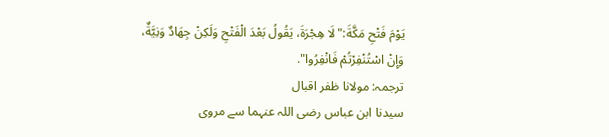يَوْمَ فَتْحِ مَكَّةَ:" لَا هِجْرَةَ، يَقُولُ بَعْدَ الْفَتْحِ وَلَكِنْ جِهَادٌ وَنِيَّةٌ، وَإِنْ اسْتُنْفِرْتُمْ فَانْفِرُوا".
ترجمہ: مولانا ظفر اقبال
سیدنا ابن عباس رضی اللہ عنہما سے مروی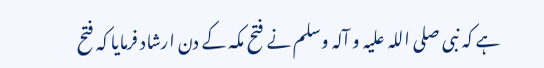ہے کہ نبی صلی اللہ علیہ و آلہ وسلم نے فتح مکہ کے دن ارشاد فرمایا کہ فتح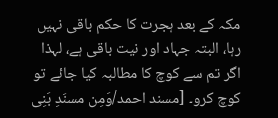مکہ کے بعد ہجرت کا حکم باقی نہیں رہا، البتہ جہاد اور نیت باقی ہے، لہذا اگر تم سے کوچ کا مطالبہ کیا جائے تو کوچ کرو۔ [مسند احمد/وَمِن مسنَدِ بَنِی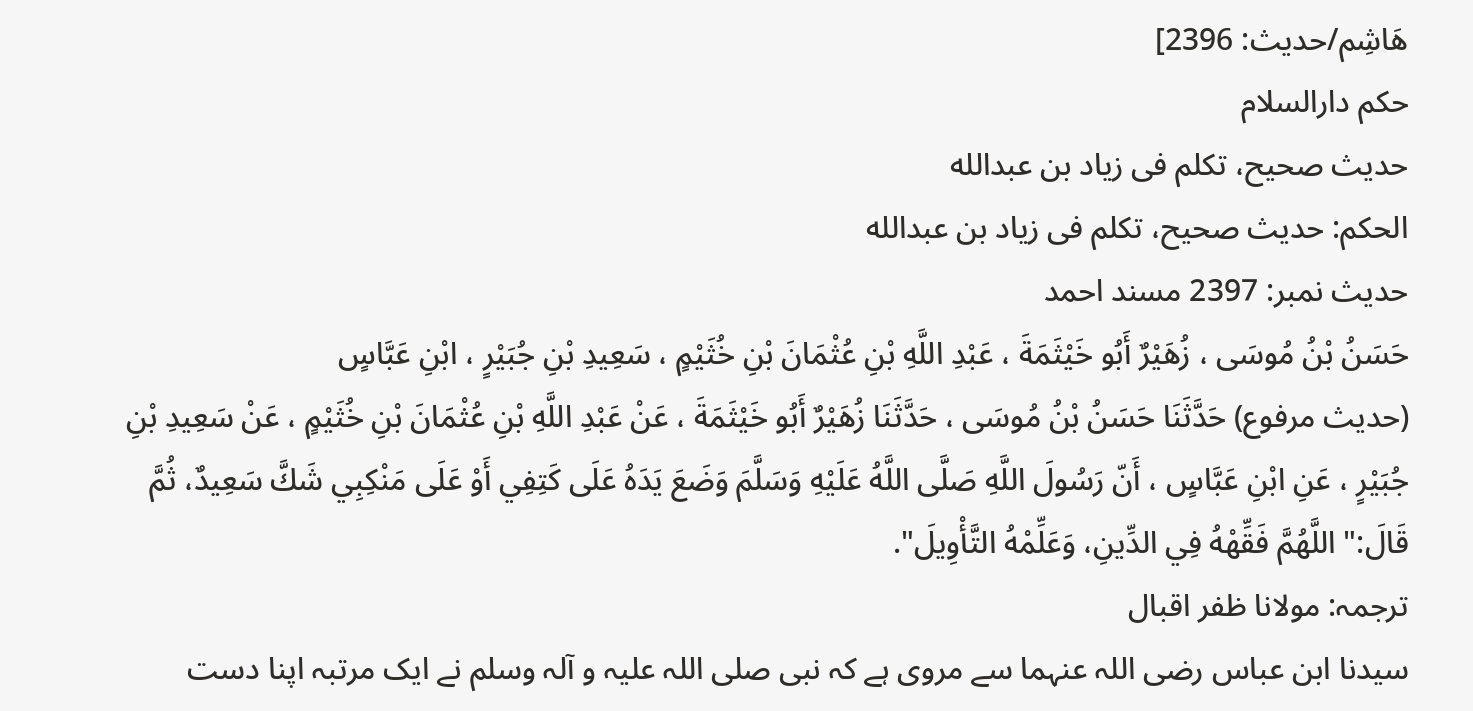هَاشِم/حدیث: 2396]
حکم دارالسلام
حديث صحيح، تكلم فى زياد بن عبدالله
الحكم: حديث صحيح، تكلم فى زياد بن عبدالله
حدیث نمبر: 2397 مسند احمد
حَسَنُ بْنُ مُوسَى ، زُهَيْرٌ أَبُو خَيْثَمَةَ ، عَبْدِ اللَّهِ بْنِ عُثْمَانَ بْنِ خُثَيْمٍ ، سَعِيدِ بْنِ جُبَيْرٍ ، ابْنِ عَبَّاسٍ
(حديث مرفوع) حَدَّثَنَا حَسَنُ بْنُ مُوسَى ، حَدَّثَنَا زُهَيْرٌ أَبُو خَيْثَمَةَ ، عَنْ عَبْدِ اللَّهِ بْنِ عُثْمَانَ بْنِ خُثَيْمٍ ، عَنْ سَعِيدِ بْنِ جُبَيْرٍ ، عَنِ ابْنِ عَبَّاسٍ ، أَنّ رَسُولَ اللَّهِ صَلَّى اللَّهُ عَلَيْهِ وَسَلَّمَ وَضَعَ يَدَهُ عَلَى كَتِفِي أَوْ عَلَى مَنْكِبِي شَكَّ سَعِيدٌ، ثُمَّ قَالَ:" اللَّهُمَّ فَقِّهْهُ فِي الدِّينِ، وَعَلِّمْهُ التَّأْوِيلَ".
ترجمہ: مولانا ظفر اقبال
سیدنا ابن عباس رضی اللہ عنہما سے مروی ہے کہ نبی صلی اللہ علیہ و آلہ وسلم نے ایک مرتبہ اپنا دست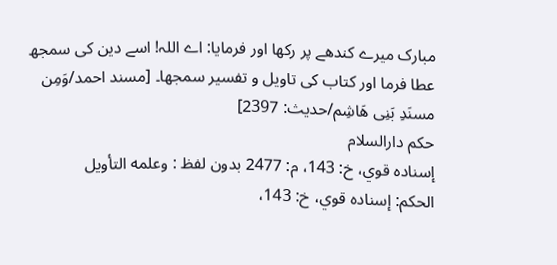مبارک میرے کندھے پر رکھا اور فرمایا: اے اللہ! اسے دین کی سمجھ عطا فرما اور کتاب کی تاویل و تفسیر سمجھا۔ [مسند احمد/وَمِن مسنَدِ بَنِی هَاشِم/حدیث: 2397]
حکم دارالسلام
إسناده قوي، خ: 143، م: 2477 بدون لفظ : وعلمه التأويل
الحكم: إسناده قوي، خ: 143،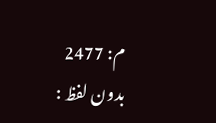م: 2477 بدون لفظ :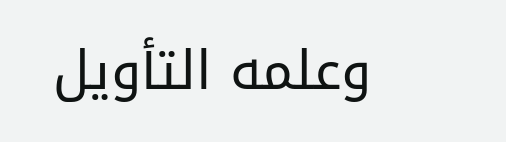وعلمه التأويل